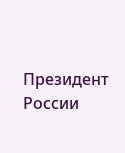Президент России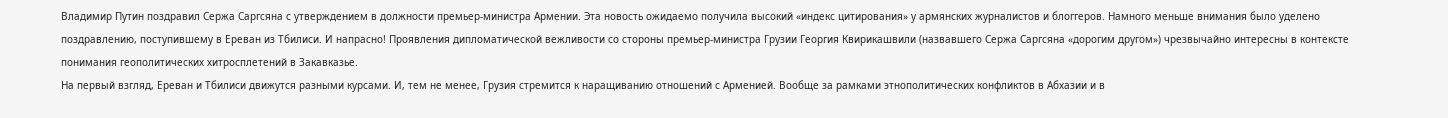Владимир Путин поздравил Сержа Саргсяна с утверждением в должности премьер-министра Армении. Эта новость ожидаемо получила высокий «индекс цитирования» у армянских журналистов и блоггеров. Намного меньше внимания было уделено поздравлению, поступившему в Ереван из Тбилиси. И напрасно! Проявления дипломатической вежливости со стороны премьер-министра Грузии Георгия Квирикашвили (назвавшего Сержа Саргсяна «дорогим другом») чрезвычайно интересны в контексте понимания геополитических хитросплетений в Закавказье.
На первый взгляд, Ереван и Тбилиси движутся разными курсами. И, тем не менее, Грузия стремится к наращиванию отношений с Арменией. Вообще за рамками этнополитических конфликтов в Абхазии и в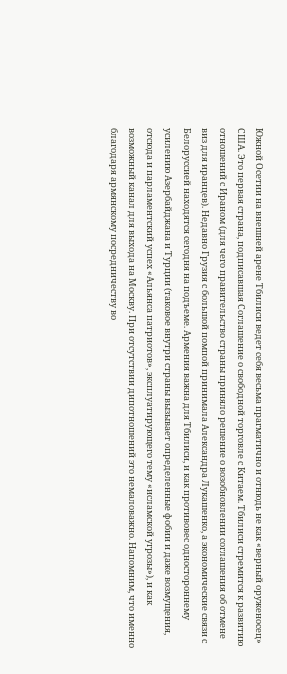Южной Осетии на внешней арене Тбилиси ведет себя весьма прагматично и отнюдь не как «верный оруженосец» США. Это первая страна, подписавшая Соглашение о свободной торговле с Китаем. Тбилиси стремится к развитию отношений с Ираном (для чего правительство страны приняло решение о возобновлении соглашения об отмене виз для иранцев). Недавно Грузия с большой помпой принимала Александра Лукашенко, а экономические связи с Белоруссией находятся сегодня на подъеме. Армения важна для Тбилиси, и как противовес одностороннему усилению Азербайджана и Турции (таковое внутри страны вызывает определенные фобии и даже возмущения, отсюда и парламентский успех «Альянса патриотов», эксплуатирующего тему «исламской угрозы»), и как возможный канал для выхода на Москву. При отсутствии дипотношений это немаловажно. Напомним, что именно благодаря армянскому посредничеству во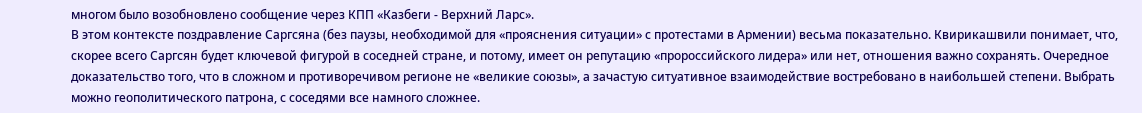многом было возобновлено сообщение через КПП «Казбеги - Верхний Ларс».
В этом контексте поздравление Саргсяна (без паузы, необходимой для «прояснения ситуации» с протестами в Армении) весьма показательно. Квирикашвили понимает, что, скорее всего Саргсян будет ключевой фигурой в соседней стране, и потому, имеет он репутацию «пророссийского лидера» или нет, отношения важно сохранять. Очередное доказательство того, что в сложном и противоречивом регионе не «великие союзы», а зачастую ситуативное взаимодействие востребовано в наибольшей степени. Выбрать можно геополитического патрона, с соседями все намного сложнее.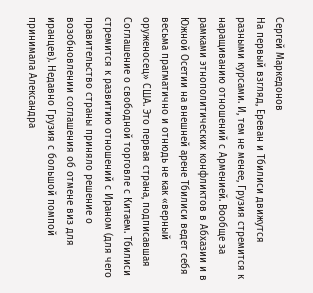Сергей Маркедонов
На первый взгляд, Ереван и Тбилиси движутся разными курсами. И, тем не менее, Грузия стремится к наращиванию отношений с Арменией. Вообще за рамками этнополитических конфликтов в Абхазии и в Южной Осетии на внешней арене Тбилиси ведет себя весьма прагматично и отнюдь не как «верный оруженосец» США. Это первая страна, подписавшая Соглашение о свободной торговле с Китаем. Тбилиси стремится к развитию отношений с Ираном (для чего правительство страны приняло решение о возобновлении соглашения об отмене виз для иранцев). Недавно Грузия с большой помпой принимала Александра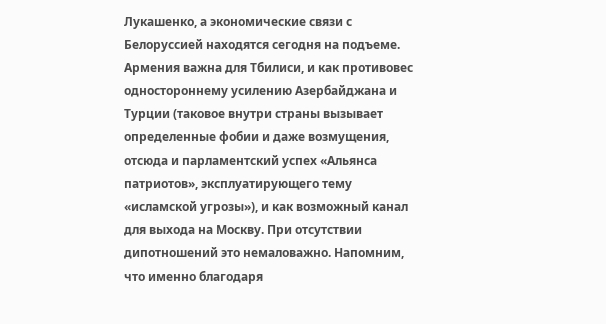Лукашенко, а экономические связи с Белоруссией находятся сегодня на подъеме. Армения важна для Тбилиси, и как противовес одностороннему усилению Азербайджана и Турции (таковое внутри страны вызывает определенные фобии и даже возмущения, отсюда и парламентский успех «Альянса патриотов», эксплуатирующего тему «исламской угрозы»), и как возможный канал для выхода на Москву. При отсутствии дипотношений это немаловажно. Напомним, что именно благодаря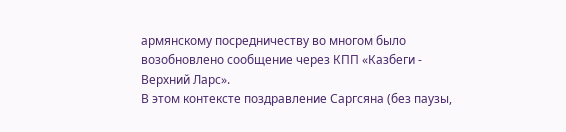армянскому посредничеству во многом было возобновлено сообщение через КПП «Казбеги - Верхний Ларс».
В этом контексте поздравление Саргсяна (без паузы,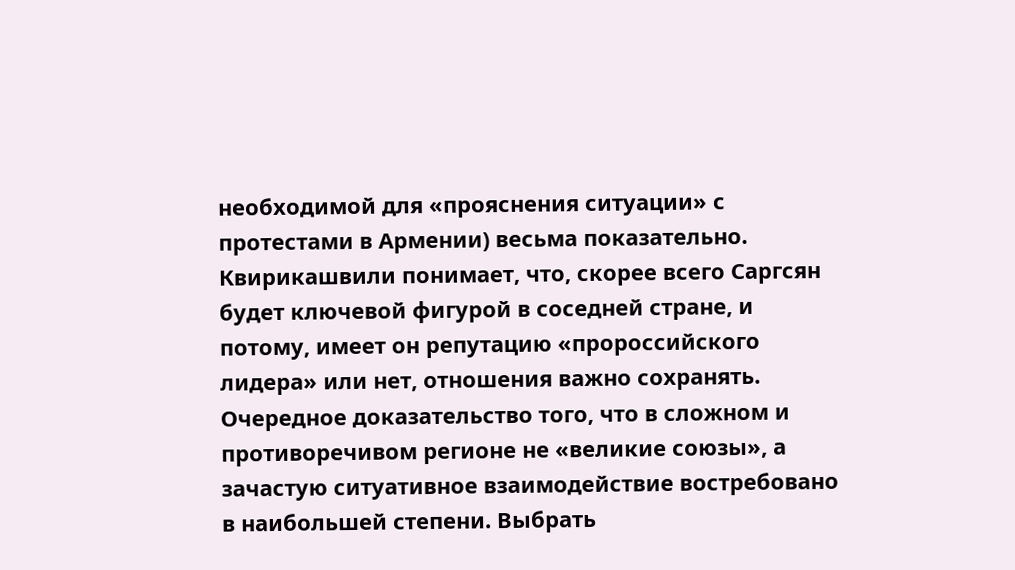необходимой для «прояснения ситуации» с протестами в Армении) весьма показательно. Квирикашвили понимает, что, скорее всего Саргсян будет ключевой фигурой в соседней стране, и потому, имеет он репутацию «пророссийского лидера» или нет, отношения важно сохранять. Очередное доказательство того, что в сложном и противоречивом регионе не «великие союзы», а зачастую ситуативное взаимодействие востребовано в наибольшей степени. Выбрать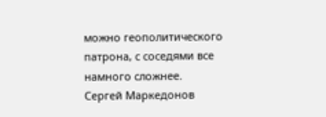можно геополитического патрона, с соседями все намного сложнее.
Сергей Маркедонов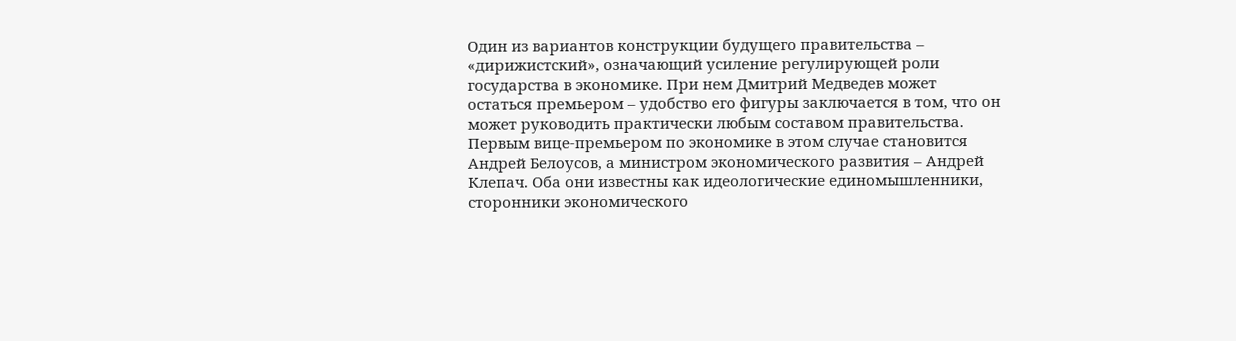Один из вариантов конструкции будущего правительства – «дирижистский», означающий усиление регулирующей роли государства в экономике. При нем Дмитрий Медведев может остаться премьером – удобство его фигуры заключается в том, что он может руководить практически любым составом правительства. Первым вице-премьером по экономике в этом случае становится Андрей Белоусов, а министром экономического развития – Андрей Клепач. Оба они известны как идеологические единомышленники, сторонники экономического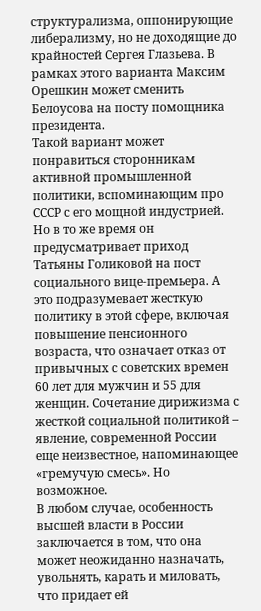структурализма, оппонирующие либерализму, но не доходящие до крайностей Сергея Глазьева. В рамках этого варианта Максим Орешкин может сменить Белоусова на посту помощника президента.
Такой вариант может понравиться сторонникам активной промышленной политики, вспоминающим про СССР с его мощной индустрией. Но в то же время он предусматривает приход Татьяны Голиковой на пост социального вице-премьера. А это подразумевает жесткую политику в этой сфере, включая повышение пенсионного возраста, что означает отказ от привычных с советских времен 60 лет для мужчин и 55 для женщин. Сочетание дирижизма с жесткой социальной политикой – явление, современной России еще неизвестное, напоминающее «гремучую смесь». Но возможное.
В любом случае, особенность высшей власти в России заключается в том, что она может неожиданно назначать, увольнять, карать и миловать, что придает ей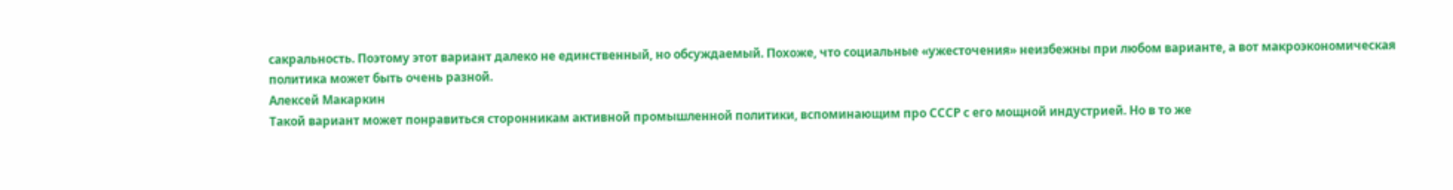сакральность. Поэтому этот вариант далеко не единственный, но обсуждаемый. Похоже, что социальные «ужесточения» неизбежны при любом варианте, а вот макроэкономическая политика может быть очень разной.
Алексей Макаркин
Такой вариант может понравиться сторонникам активной промышленной политики, вспоминающим про СССР с его мощной индустрией. Но в то же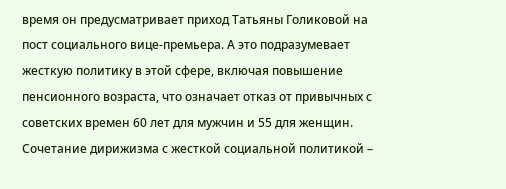время он предусматривает приход Татьяны Голиковой на пост социального вице-премьера. А это подразумевает жесткую политику в этой сфере, включая повышение пенсионного возраста, что означает отказ от привычных с советских времен 60 лет для мужчин и 55 для женщин. Сочетание дирижизма с жесткой социальной политикой –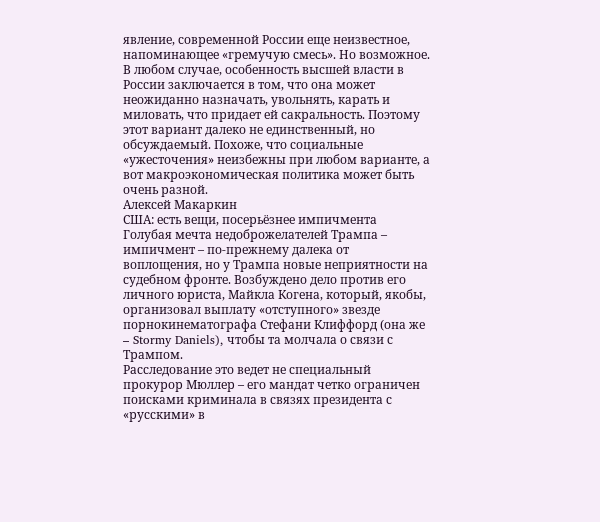явление, современной России еще неизвестное, напоминающее «гремучую смесь». Но возможное.
В любом случае, особенность высшей власти в России заключается в том, что она может неожиданно назначать, увольнять, карать и миловать, что придает ей сакральность. Поэтому этот вариант далеко не единственный, но обсуждаемый. Похоже, что социальные «ужесточения» неизбежны при любом варианте, а вот макроэкономическая политика может быть очень разной.
Алексей Макаркин
США: есть вещи, посерьёзнее импичмента
Голубая мечта недоброжелателей Трампа – импичмент – по-прежнему далека от воплощения, но у Трампа новые неприятности на судебном фронте. Возбуждено дело против его личного юриста, Майкла Когена, который, якобы, организовал выплату «отступного» звезде порнокинематографа Стефани Клиффорд (она же – Stormy Daniels), чтобы та молчала о связи с Трампом.
Расследование это ведет не специальный прокурор Мюллер – его мандат четко ограничен поисками криминала в связях президента с «русскими» в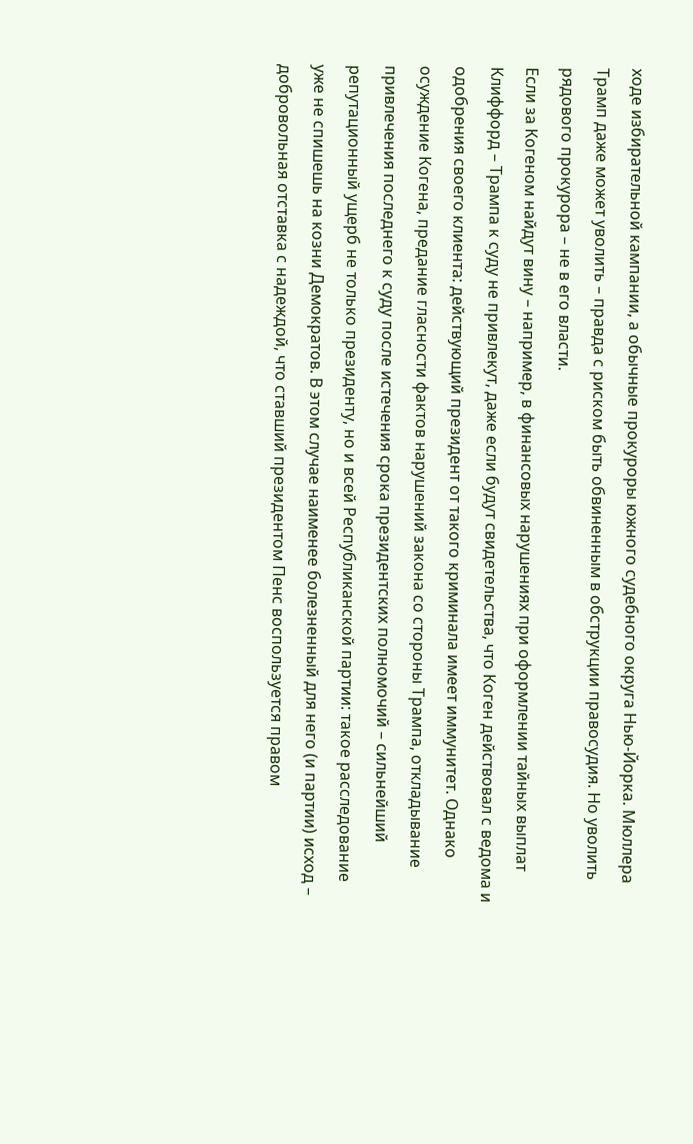ходе избирательной кампании, а обычные прокуроры южного судебного округа Нью-Йорка. Мюллера Трамп даже может уволить – правда с риском быть обвиненным в обструкции правосудия. Но уволить рядового прокурора – не в его власти.
Если за Когеном найдут вину – например, в финансовых нарушениях при оформлении тайных выплат Клиффорд – Трампа к суду не привлекут, даже если будут свидетельства, что Коген действовал с ведома и одобрения своего клиента: действующий президент от такого криминала имеет иммунитет. Однако осуждение Когена, предание гласности фактов нарушений закона со стороны Трампа, откладывание привлечения последнего к суду после истечения срока президентских полномочий – сильнейший репутационный ущерб не только президенту, но и всей Республиканской партии: такое расследование уже не спишешь на козни Демократов. В этом случае наименее болезненный для него (и партии) исход – добровольная отставка с надеждой, что ставший президентом Пенс воспользуется правом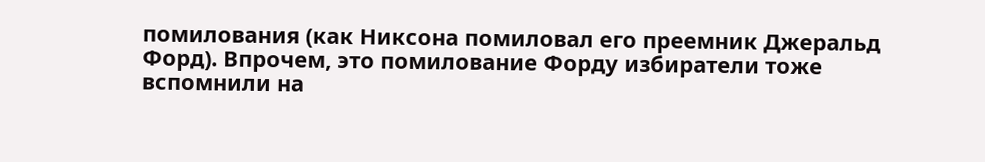помилования (как Никсона помиловал его преемник Джеральд Форд). Впрочем, это помилование Форду избиратели тоже вспомнили на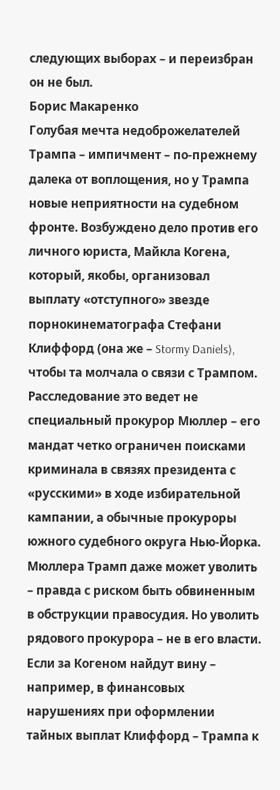следующих выборах – и переизбран он не был.
Борис Макаренко
Голубая мечта недоброжелателей Трампа – импичмент – по-прежнему далека от воплощения, но у Трампа новые неприятности на судебном фронте. Возбуждено дело против его личного юриста, Майкла Когена, который, якобы, организовал выплату «отступного» звезде порнокинематографа Стефани Клиффорд (она же – Stormy Daniels), чтобы та молчала о связи с Трампом.
Расследование это ведет не специальный прокурор Мюллер – его мандат четко ограничен поисками криминала в связях президента с «русскими» в ходе избирательной кампании, а обычные прокуроры южного судебного округа Нью-Йорка. Мюллера Трамп даже может уволить – правда с риском быть обвиненным в обструкции правосудия. Но уволить рядового прокурора – не в его власти.
Если за Когеном найдут вину – например, в финансовых нарушениях при оформлении тайных выплат Клиффорд – Трампа к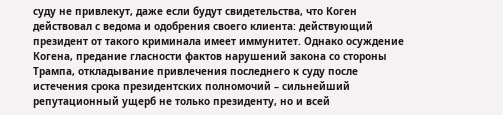суду не привлекут, даже если будут свидетельства, что Коген действовал с ведома и одобрения своего клиента: действующий президент от такого криминала имеет иммунитет. Однако осуждение Когена, предание гласности фактов нарушений закона со стороны Трампа, откладывание привлечения последнего к суду после истечения срока президентских полномочий – сильнейший репутационный ущерб не только президенту, но и всей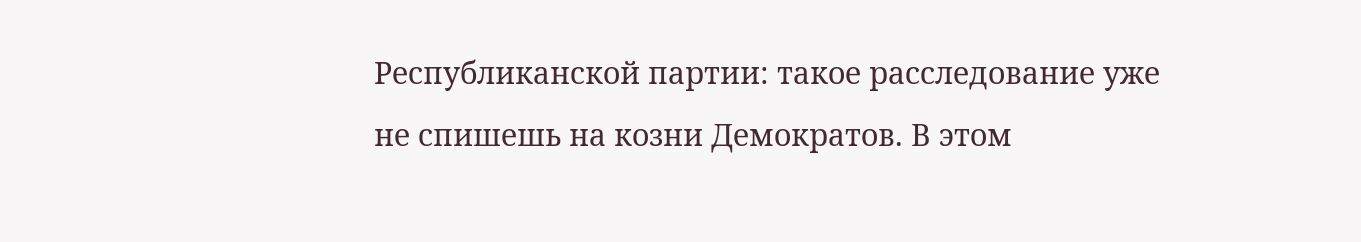Республиканской партии: такое расследование уже не спишешь на козни Демократов. В этом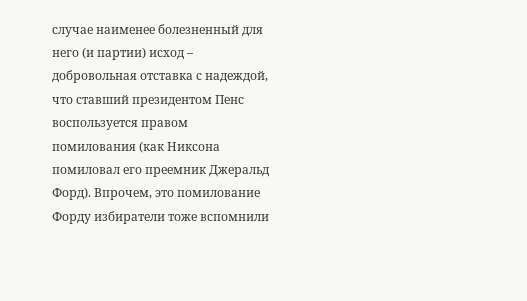случае наименее болезненный для него (и партии) исход – добровольная отставка с надеждой, что ставший президентом Пенс воспользуется правом помилования (как Никсона помиловал его преемник Джеральд Форд). Впрочем, это помилование Форду избиратели тоже вспомнили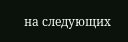на следующих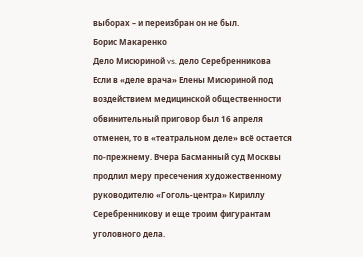выборах – и переизбран он не был.
Борис Макаренко
Дело Мисюриной vs. дело Серебренникова
Если в «деле врача» Елены Мисюриной под воздействием медицинской общественности обвинительный приговор был 16 апреля отменен, то в «театральном деле» всё остается по-прежнему. Вчера Басманный суд Москвы продлил меру пресечения художественному руководителю «Гоголь-центра» Кириллу Серебренникову и еще троим фигурантам уголовного дела.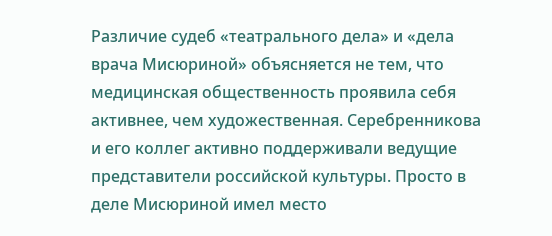Различие судеб «театрального дела» и «дела врача Мисюриной» объясняется не тем, что медицинская общественность проявила себя активнее, чем художественная. Серебренникова и его коллег активно поддерживали ведущие представители российской культуры. Просто в деле Мисюриной имел место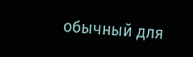обычный для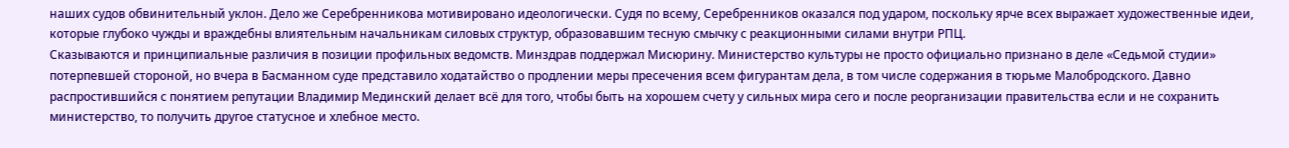наших судов обвинительный уклон. Дело же Серебренникова мотивировано идеологически. Судя по всему, Серебренников оказался под ударом, поскольку ярче всех выражает художественные идеи, которые глубоко чужды и враждебны влиятельным начальникам силовых структур, образовавшим тесную смычку с реакционными силами внутри РПЦ.
Сказываются и принципиальные различия в позиции профильных ведомств. Минздрав поддержал Мисюрину. Министерство культуры не просто официально признано в деле «Седьмой студии» потерпевшей стороной, но вчера в Басманном суде представило ходатайство о продлении меры пресечения всем фигурантам дела, в том числе содержания в тюрьме Малобродского. Давно распростившийся с понятием репутации Владимир Мединский делает всё для того, чтобы быть на хорошем счету у сильных мира сего и после реорганизации правительства если и не сохранить министерство, то получить другое статусное и хлебное место.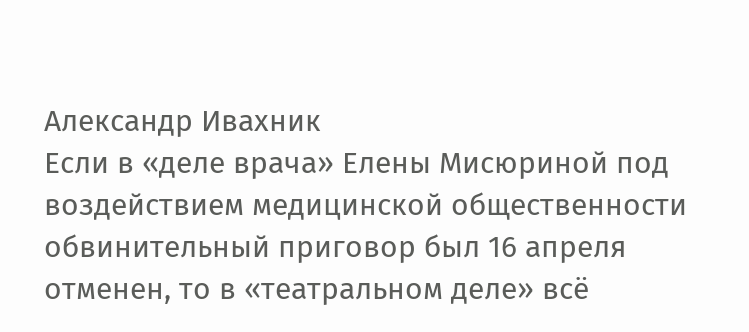Александр Ивахник
Если в «деле врача» Елены Мисюриной под воздействием медицинской общественности обвинительный приговор был 16 апреля отменен, то в «театральном деле» всё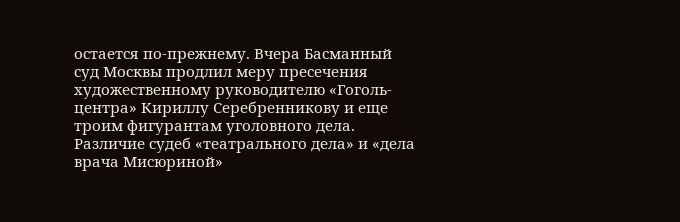остается по-прежнему. Вчера Басманный суд Москвы продлил меру пресечения художественному руководителю «Гоголь-центра» Кириллу Серебренникову и еще троим фигурантам уголовного дела.
Различие судеб «театрального дела» и «дела врача Мисюриной»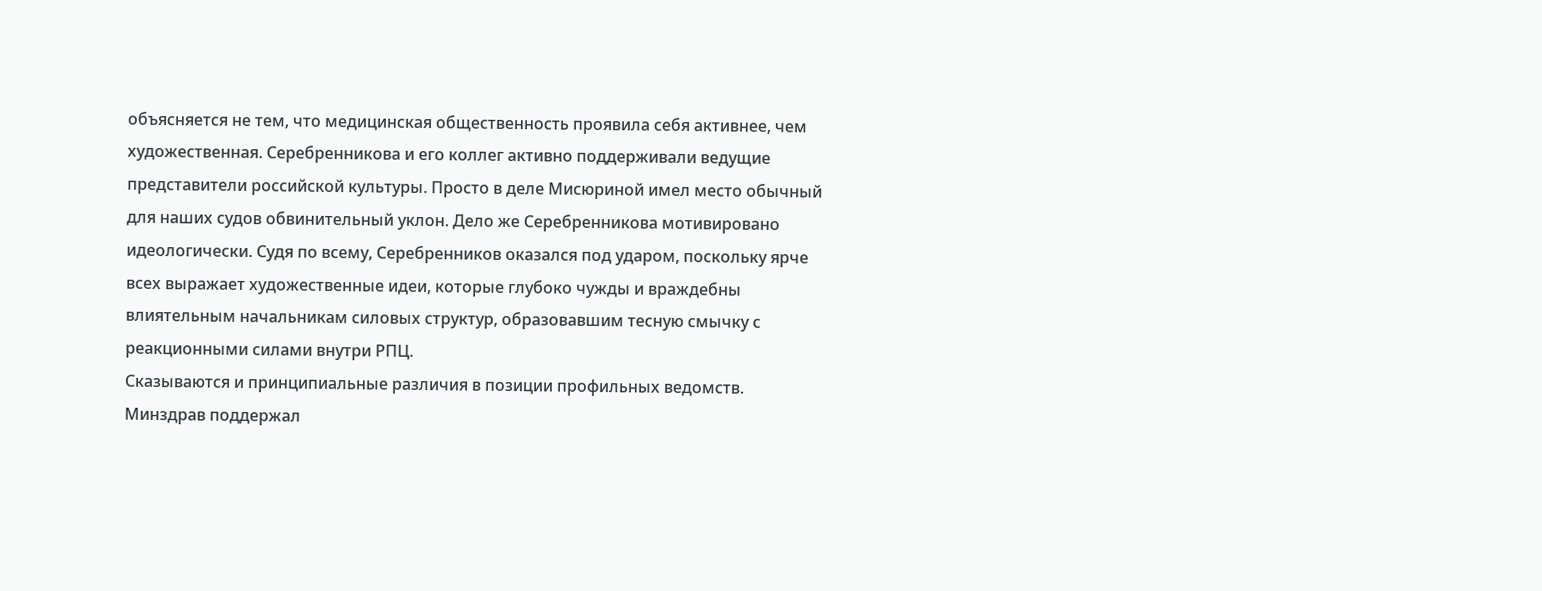объясняется не тем, что медицинская общественность проявила себя активнее, чем художественная. Серебренникова и его коллег активно поддерживали ведущие представители российской культуры. Просто в деле Мисюриной имел место обычный для наших судов обвинительный уклон. Дело же Серебренникова мотивировано идеологически. Судя по всему, Серебренников оказался под ударом, поскольку ярче всех выражает художественные идеи, которые глубоко чужды и враждебны влиятельным начальникам силовых структур, образовавшим тесную смычку с реакционными силами внутри РПЦ.
Сказываются и принципиальные различия в позиции профильных ведомств. Минздрав поддержал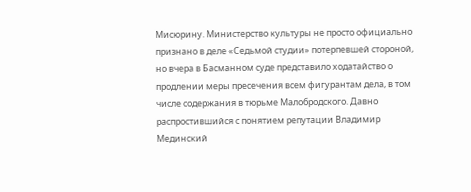Мисюрину. Министерство культуры не просто официально признано в деле «Седьмой студии» потерпевшей стороной, но вчера в Басманном суде представило ходатайство о продлении меры пресечения всем фигурантам дела, в том числе содержания в тюрьме Малобродского. Давно распростившийся с понятием репутации Владимир Мединский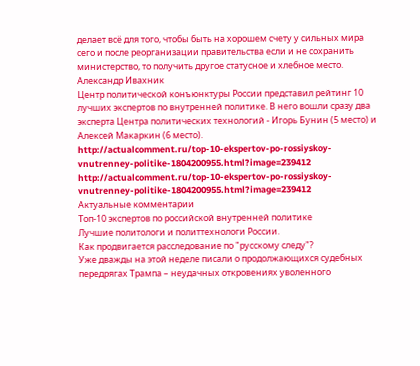делает всё для того, чтобы быть на хорошем счету у сильных мира сего и после реорганизации правительства если и не сохранить министерство, то получить другое статусное и хлебное место.
Александр Ивахник
Центр политической конъюнктуры России представил рейтинг 10 лучших экспертов по внутренней политике. В него вошли сразу два эксперта Центра политических технологий - Игорь Бунин (5 место) и Алексей Макаркин (6 место).
http://actualcomment.ru/top-10-ekspertov-po-rossiyskoy-vnutrenney-politike-1804200955.html?image=239412
http://actualcomment.ru/top-10-ekspertov-po-rossiyskoy-vnutrenney-politike-1804200955.html?image=239412
Актуальные комментарии
Топ-10 экспертов по российской внутренней политике
Лучшие политологи и политтехнологи России.
Как продвигается расследование по "русскому следу"?
Уже дважды на этой неделе писали о продолжающихся судебных передрягах Трампа – неудачных откровениях уволенного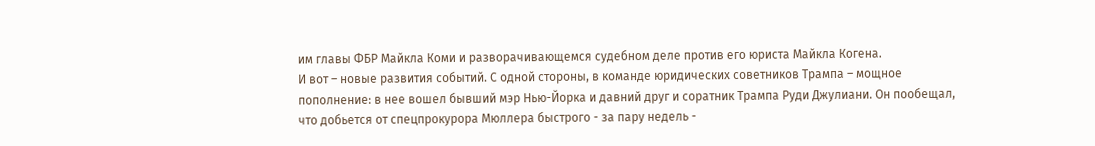им главы ФБР Майкла Коми и разворачивающемся судебном деле против его юриста Майкла Когена.
И вот – новые развития событий. С одной стороны, в команде юридических советников Трампа – мощное пополнение: в нее вошел бывший мэр Нью-Йорка и давний друг и соратник Трампа Руди Джулиани. Он пообещал, что добьется от спецпрокурора Мюллера быстрого - за пару недель -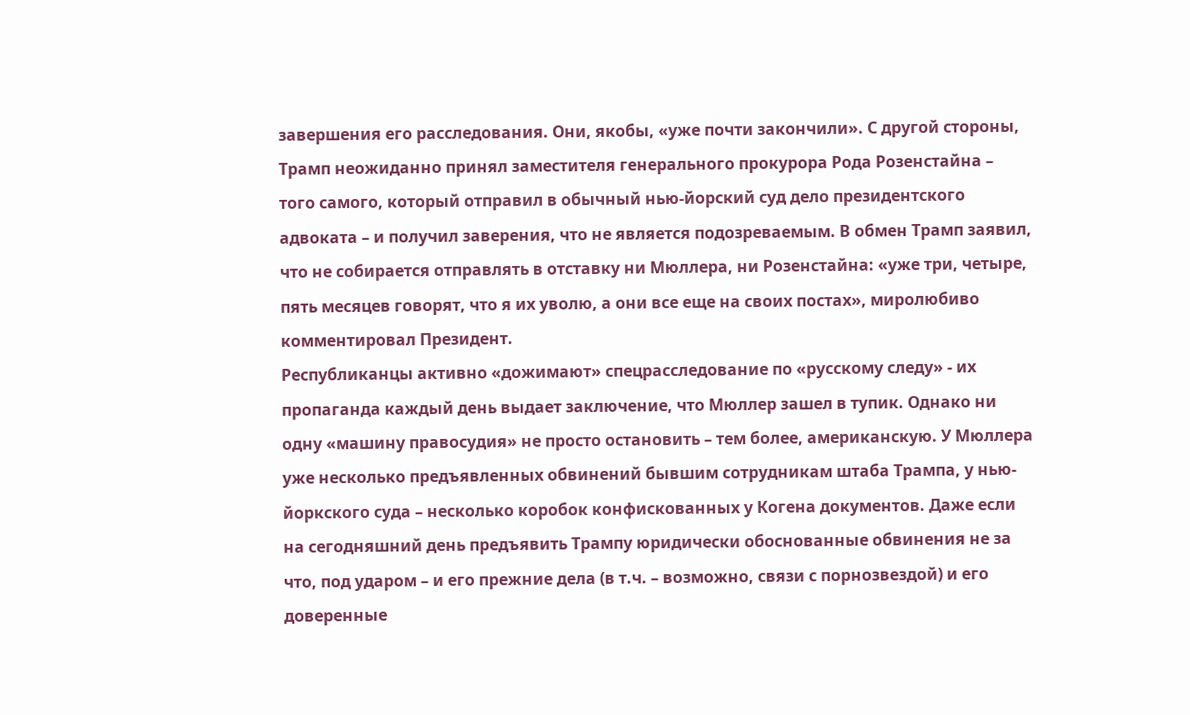завершения его расследования. Они, якобы, «уже почти закончили». С другой стороны, Трамп неожиданно принял заместителя генерального прокурора Рода Розенстайна – того самого, который отправил в обычный нью-йорский суд дело президентского адвоката – и получил заверения, что не является подозреваемым. В обмен Трамп заявил, что не собирается отправлять в отставку ни Мюллера, ни Розенстайна: «уже три, четыре, пять месяцев говорят, что я их уволю, а они все еще на своих постах», миролюбиво комментировал Президент.
Республиканцы активно «дожимают» спецрасследование по «русскому следу» - их пропаганда каждый день выдает заключение, что Мюллер зашел в тупик. Однако ни одну «машину правосудия» не просто остановить – тем более, американскую. У Мюллера уже несколько предъявленных обвинений бывшим сотрудникам штаба Трампа, у нью-йоркского суда – несколько коробок конфискованных у Когена документов. Даже если на сегодняшний день предъявить Трампу юридически обоснованные обвинения не за что, под ударом – и его прежние дела (в т.ч. – возможно, связи с порнозвездой) и его доверенные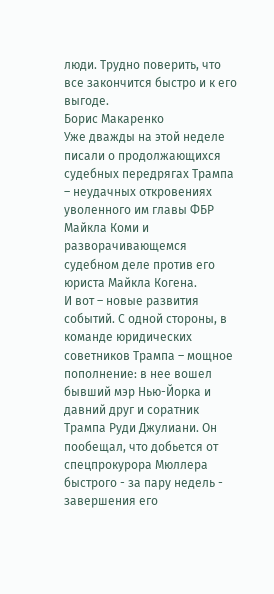люди. Трудно поверить, что все закончится быстро и к его выгоде.
Борис Макаренко
Уже дважды на этой неделе писали о продолжающихся судебных передрягах Трампа – неудачных откровениях уволенного им главы ФБР Майкла Коми и разворачивающемся судебном деле против его юриста Майкла Когена.
И вот – новые развития событий. С одной стороны, в команде юридических советников Трампа – мощное пополнение: в нее вошел бывший мэр Нью-Йорка и давний друг и соратник Трампа Руди Джулиани. Он пообещал, что добьется от спецпрокурора Мюллера быстрого - за пару недель - завершения его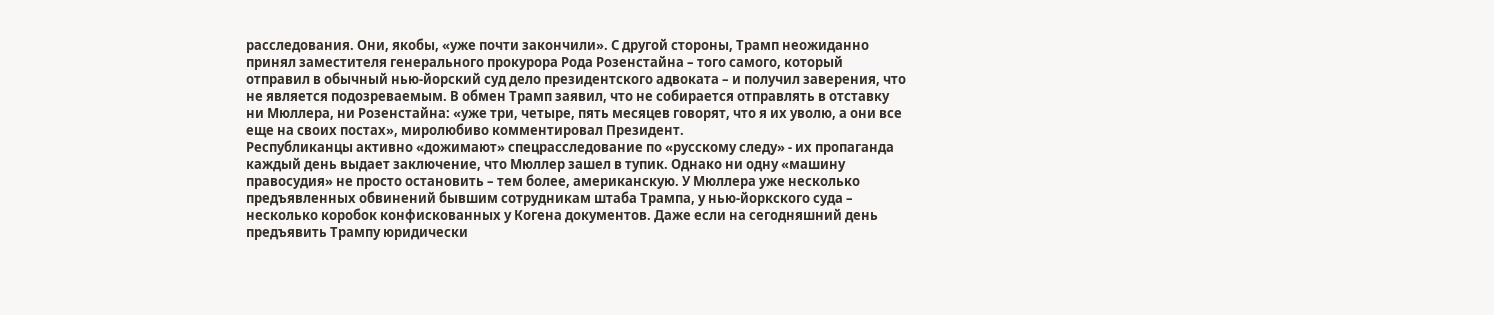расследования. Они, якобы, «уже почти закончили». С другой стороны, Трамп неожиданно принял заместителя генерального прокурора Рода Розенстайна – того самого, который отправил в обычный нью-йорский суд дело президентского адвоката – и получил заверения, что не является подозреваемым. В обмен Трамп заявил, что не собирается отправлять в отставку ни Мюллера, ни Розенстайна: «уже три, четыре, пять месяцев говорят, что я их уволю, а они все еще на своих постах», миролюбиво комментировал Президент.
Республиканцы активно «дожимают» спецрасследование по «русскому следу» - их пропаганда каждый день выдает заключение, что Мюллер зашел в тупик. Однако ни одну «машину правосудия» не просто остановить – тем более, американскую. У Мюллера уже несколько предъявленных обвинений бывшим сотрудникам штаба Трампа, у нью-йоркского суда – несколько коробок конфискованных у Когена документов. Даже если на сегодняшний день предъявить Трампу юридически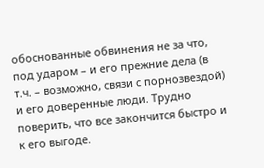обоснованные обвинения не за что, под ударом – и его прежние дела (в т.ч. – возможно, связи с порнозвездой) и его доверенные люди. Трудно поверить, что все закончится быстро и к его выгоде.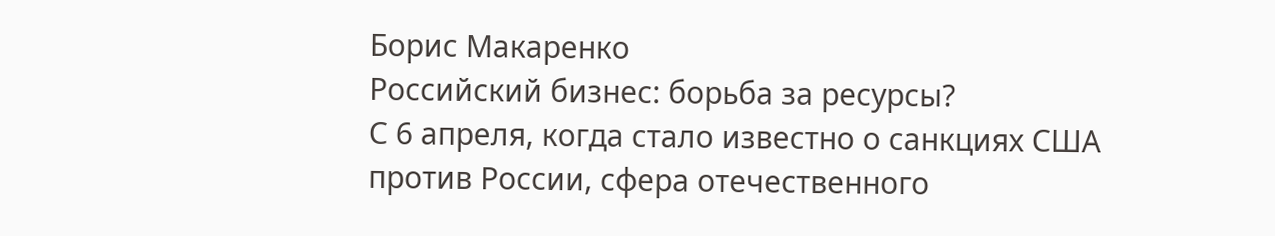Борис Макаренко
Российский бизнес: борьба за ресурсы?
С 6 апреля, когда стало известно о санкциях США против России, сфера отечественного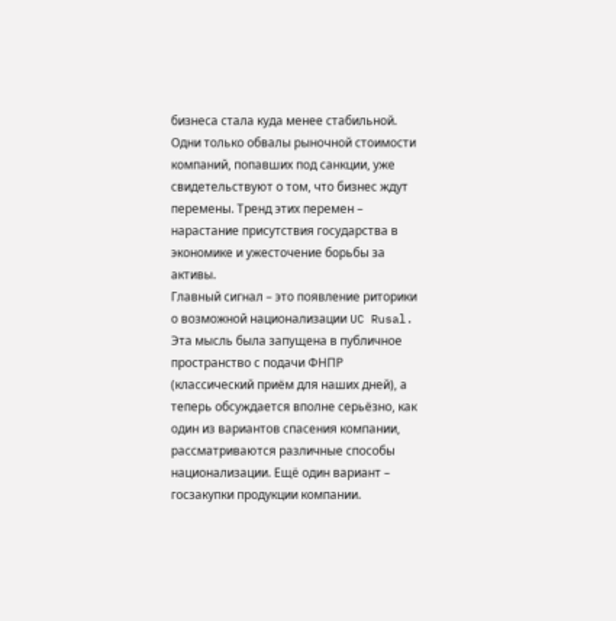бизнеса стала куда менее стабильной. Одни только обвалы рыночной стоимости компаний, попавших под санкции, уже свидетельствуют о том, что бизнес ждут перемены. Тренд этих перемен – нарастание присутствия государства в экономике и ужесточение борьбы за активы.
Главный сигнал – это появление риторики о возможной национализации UC Rusal. Эта мысль была запущена в публичное пространство с подачи ФНПР (классический приём для наших дней), а теперь обсуждается вполне серьёзно, как один из вариантов спасения компании, рассматриваются различные способы национализации. Ещё один вариант – госзакупки продукции компании.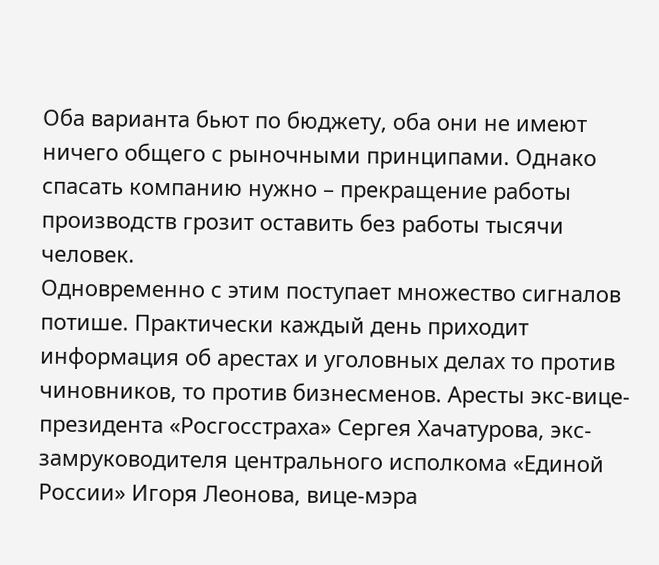Оба варианта бьют по бюджету, оба они не имеют ничего общего с рыночными принципами. Однако спасать компанию нужно – прекращение работы производств грозит оставить без работы тысячи человек.
Одновременно с этим поступает множество сигналов потише. Практически каждый день приходит информация об арестах и уголовных делах то против чиновников, то против бизнесменов. Аресты экс-вице-президента «Росгосстраха» Сергея Хачатурова, экс-замруководителя центрального исполкома «Единой России» Игоря Леонова, вице-мэра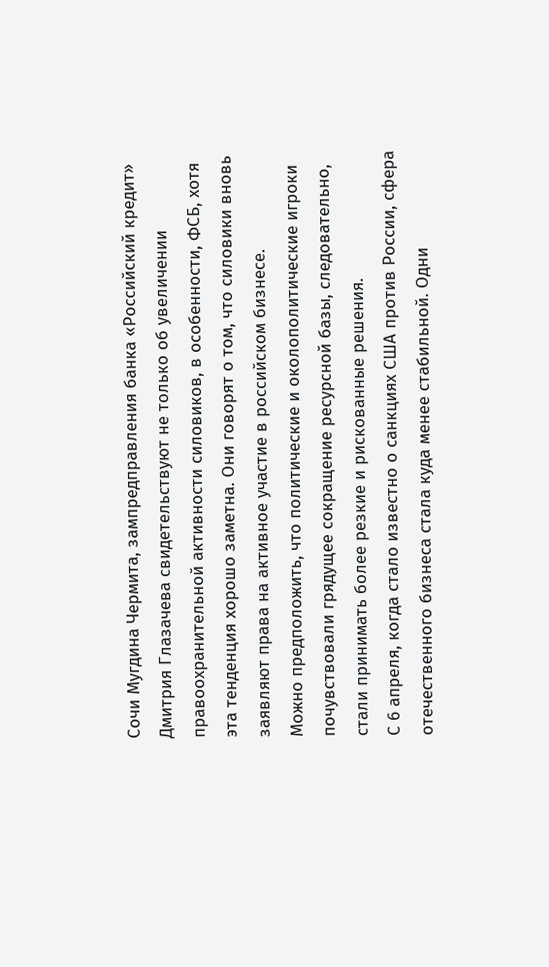Сочи Мугдина Чермита, зампредправления банка «Российский кредит» Дмитрия Глазачева свидетельствуют не только об увеличении правоохранительной активности силовиков, в особенности, ФСБ, хотя эта тенденция хорошо заметна. Они говорят о том, что силовики вновь заявляют права на активное участие в российском бизнесе.
Можно предположить, что политические и околополитические игроки почувствовали грядущее сокращение ресурсной базы, следовательно, стали принимать более резкие и рискованные решения.
С 6 апреля, когда стало известно о санкциях США против России, сфера отечественного бизнеса стала куда менее стабильной. Одни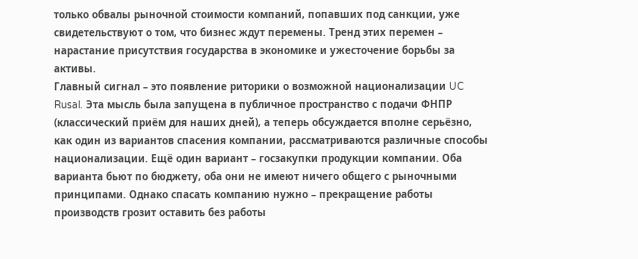только обвалы рыночной стоимости компаний, попавших под санкции, уже свидетельствуют о том, что бизнес ждут перемены. Тренд этих перемен – нарастание присутствия государства в экономике и ужесточение борьбы за активы.
Главный сигнал – это появление риторики о возможной национализации UC Rusal. Эта мысль была запущена в публичное пространство с подачи ФНПР (классический приём для наших дней), а теперь обсуждается вполне серьёзно, как один из вариантов спасения компании, рассматриваются различные способы национализации. Ещё один вариант – госзакупки продукции компании. Оба варианта бьют по бюджету, оба они не имеют ничего общего с рыночными принципами. Однако спасать компанию нужно – прекращение работы производств грозит оставить без работы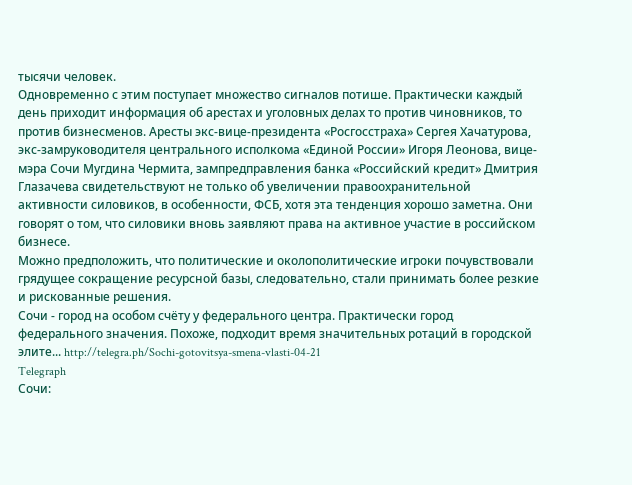тысячи человек.
Одновременно с этим поступает множество сигналов потише. Практически каждый день приходит информация об арестах и уголовных делах то против чиновников, то против бизнесменов. Аресты экс-вице-президента «Росгосстраха» Сергея Хачатурова, экс-замруководителя центрального исполкома «Единой России» Игоря Леонова, вице-мэра Сочи Мугдина Чермита, зампредправления банка «Российский кредит» Дмитрия Глазачева свидетельствуют не только об увеличении правоохранительной активности силовиков, в особенности, ФСБ, хотя эта тенденция хорошо заметна. Они говорят о том, что силовики вновь заявляют права на активное участие в российском бизнесе.
Можно предположить, что политические и околополитические игроки почувствовали грядущее сокращение ресурсной базы, следовательно, стали принимать более резкие и рискованные решения.
Сочи - город на особом счёту у федерального центра. Практически город федерального значения. Похоже, подходит время значительных ротаций в городской элите... http://telegra.ph/Sochi-gotovitsya-smena-vlasti-04-21
Telegraph
Сочи: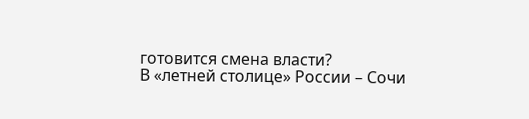готовится смена власти?
В «летней столице» России – Сочи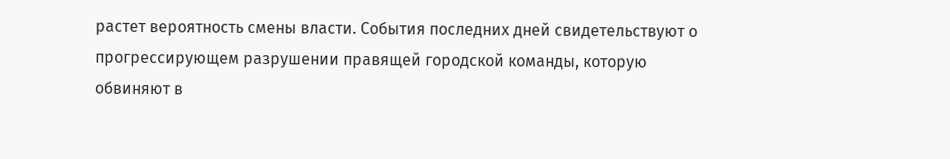растет вероятность смены власти. События последних дней свидетельствуют о прогрессирующем разрушении правящей городской команды, которую обвиняют в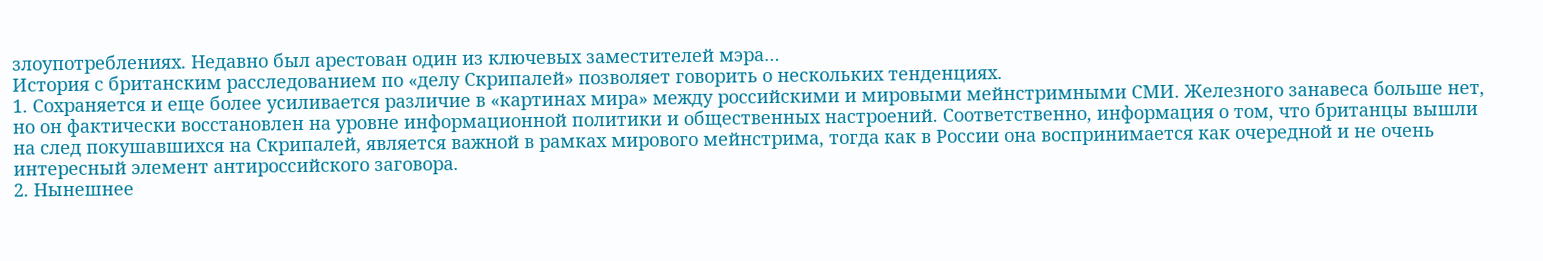злоупотреблениях. Недавно был арестован один из ключевых заместителей мэра…
История с британским расследованием по «делу Скрипалей» позволяет говорить о нескольких тенденциях.
1. Сохраняется и еще более усиливается различие в «картинах мира» между российскими и мировыми мейнстримными СМИ. Железного занавеса больше нет, но он фактически восстановлен на уровне информационной политики и общественных настроений. Соответственно, информация о том, что британцы вышли на след покушавшихся на Скрипалей, является важной в рамках мирового мейнстрима, тогда как в России она воспринимается как очередной и не очень интересный элемент антироссийского заговора.
2. Нынешнее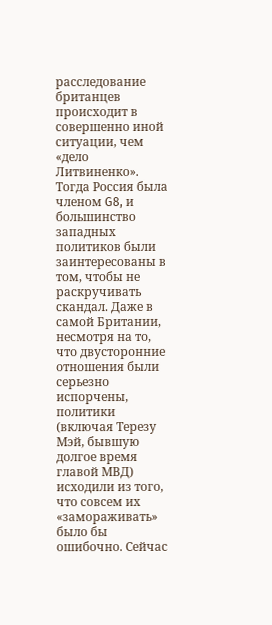расследование британцев происходит в совершенно иной ситуации, чем «дело Литвиненко». Тогда Россия была членом G8, и большинство западных политиков были заинтересованы в том, чтобы не раскручивать скандал. Даже в самой Британии, несмотря на то, что двусторонние отношения были серьезно испорчены, политики (включая Терезу Мэй, бывшую долгое время главой МВД) исходили из того, что совсем их «замораживать» было бы ошибочно. Сейчас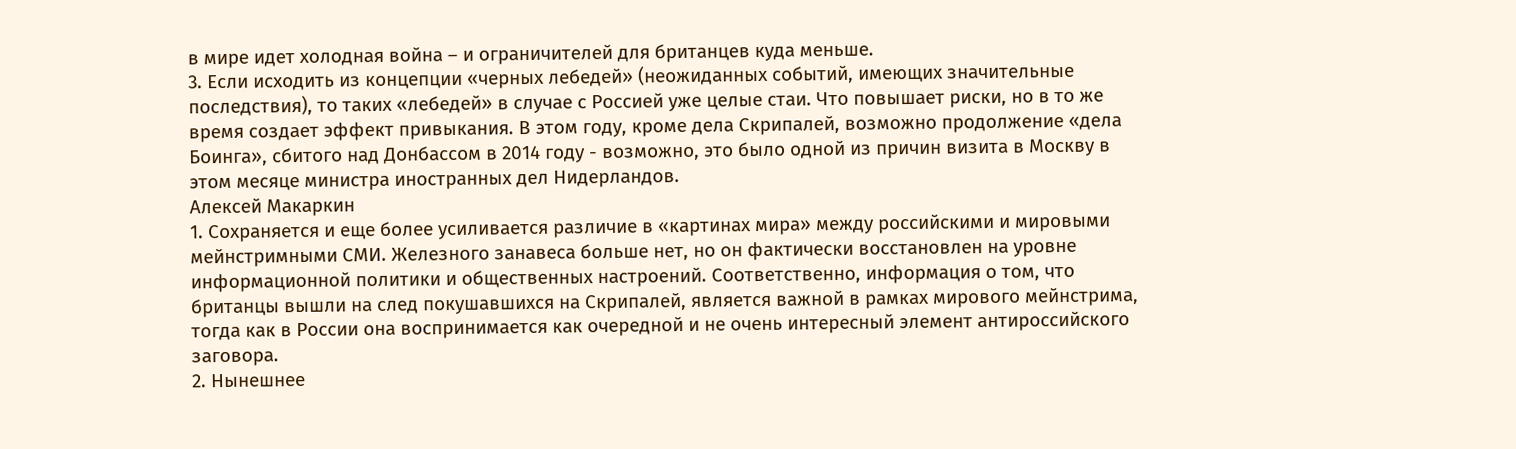в мире идет холодная война – и ограничителей для британцев куда меньше.
3. Если исходить из концепции «черных лебедей» (неожиданных событий, имеющих значительные последствия), то таких «лебедей» в случае с Россией уже целые стаи. Что повышает риски, но в то же время создает эффект привыкания. В этом году, кроме дела Скрипалей, возможно продолжение «дела Боинга», сбитого над Донбассом в 2014 году - возможно, это было одной из причин визита в Москву в этом месяце министра иностранных дел Нидерландов.
Алексей Макаркин
1. Сохраняется и еще более усиливается различие в «картинах мира» между российскими и мировыми мейнстримными СМИ. Железного занавеса больше нет, но он фактически восстановлен на уровне информационной политики и общественных настроений. Соответственно, информация о том, что британцы вышли на след покушавшихся на Скрипалей, является важной в рамках мирового мейнстрима, тогда как в России она воспринимается как очередной и не очень интересный элемент антироссийского заговора.
2. Нынешнее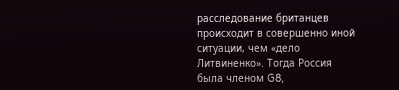расследование британцев происходит в совершенно иной ситуации, чем «дело Литвиненко». Тогда Россия была членом G8,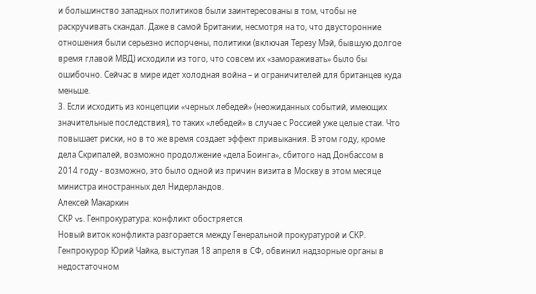и большинство западных политиков были заинтересованы в том, чтобы не раскручивать скандал. Даже в самой Британии, несмотря на то, что двусторонние отношения были серьезно испорчены, политики (включая Терезу Мэй, бывшую долгое время главой МВД) исходили из того, что совсем их «замораживать» было бы ошибочно. Сейчас в мире идет холодная война – и ограничителей для британцев куда меньше.
3. Если исходить из концепции «черных лебедей» (неожиданных событий, имеющих значительные последствия), то таких «лебедей» в случае с Россией уже целые стаи. Что повышает риски, но в то же время создает эффект привыкания. В этом году, кроме дела Скрипалей, возможно продолжение «дела Боинга», сбитого над Донбассом в 2014 году - возможно, это было одной из причин визита в Москву в этом месяце министра иностранных дел Нидерландов.
Алексей Макаркин
СКР vs. Генпрокуратура: конфликт обостряется
Новый виток конфликта разгорается между Генеральной прокуратурой и СКР. Генпрокурор Юрий Чайка, выступая 18 апреля в СФ, обвинил надзорные органы в недостаточном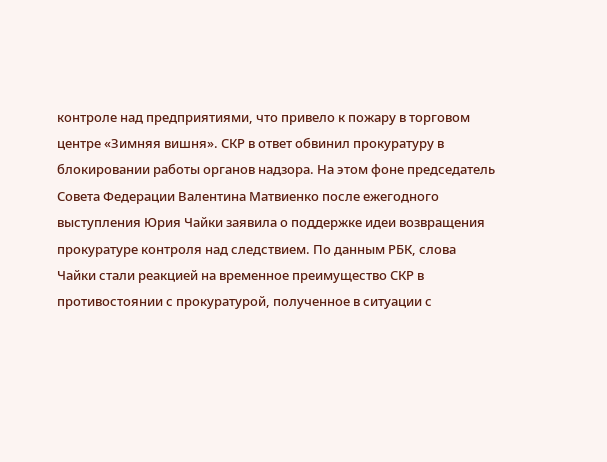контроле над предприятиями, что привело к пожару в торговом центре «Зимняя вишня». СКР в ответ обвинил прокуратуру в блокировании работы органов надзора. На этом фоне председатель Совета Федерации Валентина Матвиенко после ежегодного выступления Юрия Чайки заявила о поддержке идеи возвращения прокуратуре контроля над следствием. По данным РБК, слова Чайки стали реакцией на временное преимущество СКР в противостоянии с прокуратурой, полученное в ситуации с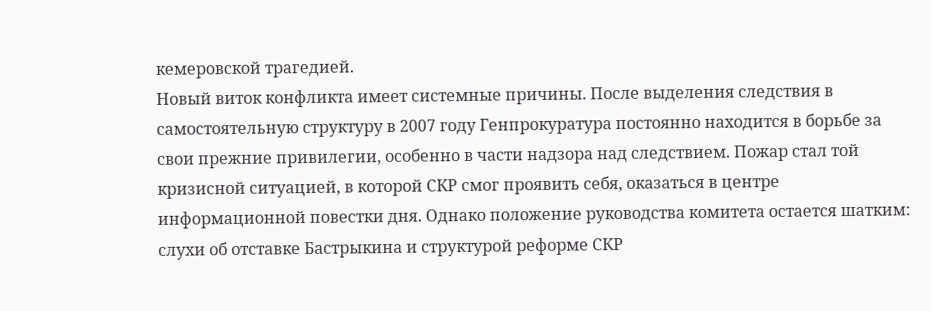кемеровской трагедией.
Новый виток конфликта имеет системные причины. После выделения следствия в самостоятельную структуру в 2007 году Генпрокуратура постоянно находится в борьбе за свои прежние привилегии, особенно в части надзора над следствием. Пожар стал той кризисной ситуацией, в которой СКР смог проявить себя, оказаться в центре информационной повестки дня. Однако положение руководства комитета остается шатким: слухи об отставке Бастрыкина и структурой реформе СКР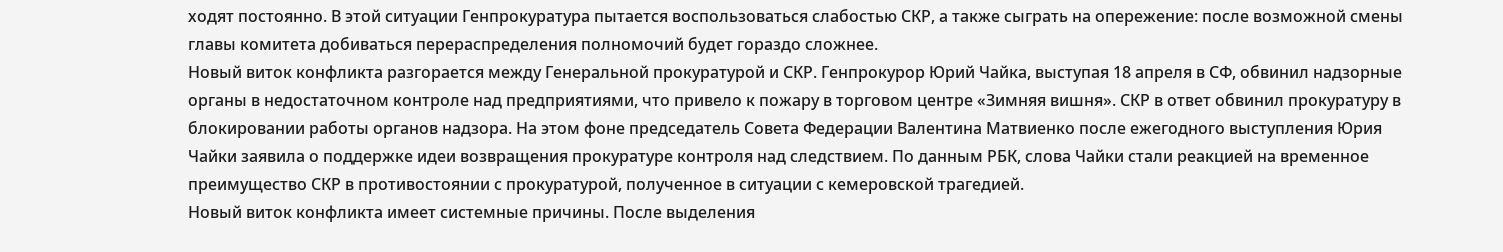ходят постоянно. В этой ситуации Генпрокуратура пытается воспользоваться слабостью СКР, а также сыграть на опережение: после возможной смены главы комитета добиваться перераспределения полномочий будет гораздо сложнее.
Новый виток конфликта разгорается между Генеральной прокуратурой и СКР. Генпрокурор Юрий Чайка, выступая 18 апреля в СФ, обвинил надзорные органы в недостаточном контроле над предприятиями, что привело к пожару в торговом центре «Зимняя вишня». СКР в ответ обвинил прокуратуру в блокировании работы органов надзора. На этом фоне председатель Совета Федерации Валентина Матвиенко после ежегодного выступления Юрия Чайки заявила о поддержке идеи возвращения прокуратуре контроля над следствием. По данным РБК, слова Чайки стали реакцией на временное преимущество СКР в противостоянии с прокуратурой, полученное в ситуации с кемеровской трагедией.
Новый виток конфликта имеет системные причины. После выделения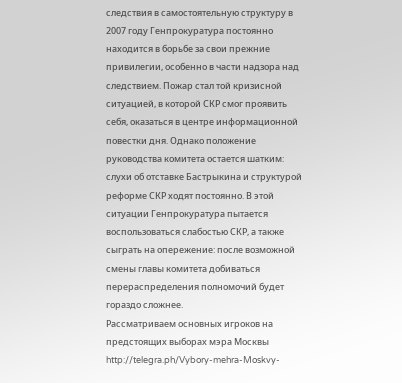следствия в самостоятельную структуру в 2007 году Генпрокуратура постоянно находится в борьбе за свои прежние привилегии, особенно в части надзора над следствием. Пожар стал той кризисной ситуацией, в которой СКР смог проявить себя, оказаться в центре информационной повестки дня. Однако положение руководства комитета остается шатким: слухи об отставке Бастрыкина и структурой реформе СКР ходят постоянно. В этой ситуации Генпрокуратура пытается воспользоваться слабостью СКР, а также сыграть на опережение: после возможной смены главы комитета добиваться перераспределения полномочий будет гораздо сложнее.
Рассматриваем основных игроков на предстоящих выборах мэра Москвы http://telegra.ph/Vybory-mehra-Moskvy-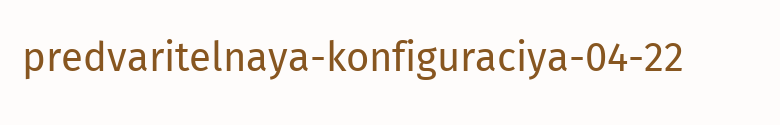predvaritelnaya-konfiguraciya-04-22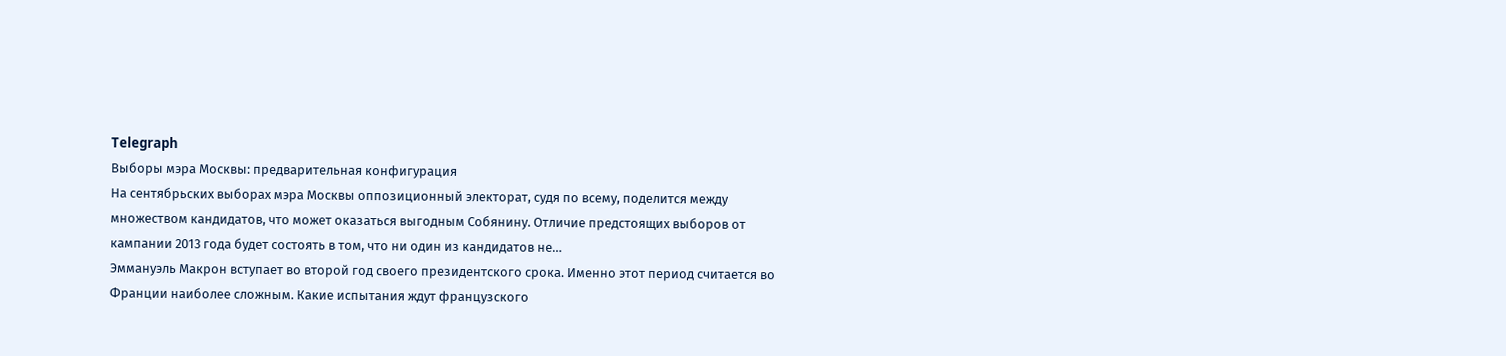Telegraph
Выборы мэра Москвы: предварительная конфигурация
На сентябрьских выборах мэра Москвы оппозиционный электорат, судя по всему, поделится между множеством кандидатов, что может оказаться выгодным Собянину. Отличие предстоящих выборов от кампании 2013 года будет состоять в том, что ни один из кандидатов не…
Эммануэль Макрон вступает во второй год своего президентского срока. Именно этот период считается во Франции наиболее сложным. Какие испытания ждут французского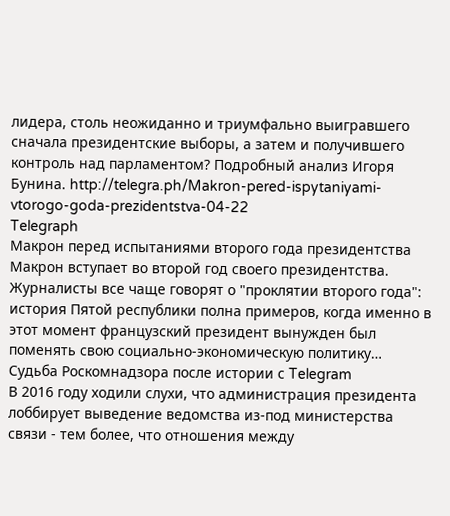лидера, столь неожиданно и триумфально выигравшего сначала президентские выборы, а затем и получившего контроль над парламентом? Подробный анализ Игоря Бунина. http://telegra.ph/Makron-pered-ispytaniyami-vtorogo-goda-prezidentstva-04-22
Telegraph
Макрон перед испытаниями второго года президентства
Макрон вступает во второй год своего президентства. Журналисты все чаще говорят о "проклятии второго года": история Пятой республики полна примеров, когда именно в этот момент французский президент вынужден был поменять свою социально-экономическую политику…
Судьба Роскомнадзора после истории с Telegram
В 2016 году ходили слухи, что администрация президента лоббирует выведение ведомства из-под министерства связи - тем более, что отношения между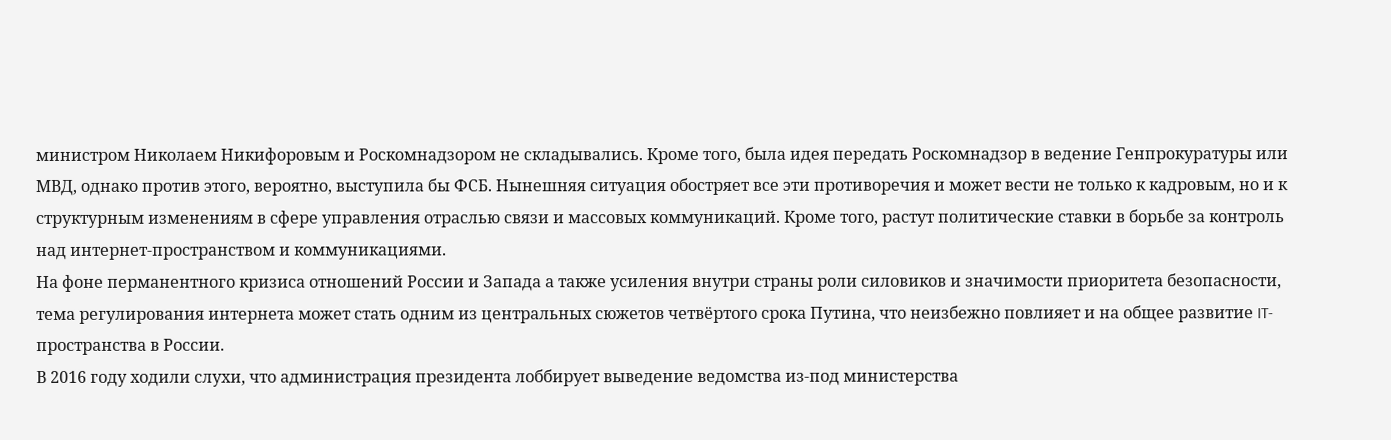министром Николаем Никифоровым и Роскомнадзором не складывались. Кроме того, была идея передать Роскомнадзор в ведение Генпрокуратуры или МВД, однако против этого, вероятно, выступила бы ФСБ. Нынешняя ситуация обостряет все эти противоречия и может вести не только к кадровым, но и к структурным изменениям в сфере управления отраслью связи и массовых коммуникаций. Кроме того, растут политические ставки в борьбе за контроль над интернет-пространством и коммуникациями.
На фоне перманентного кризиса отношений России и Запада а также усиления внутри страны роли силовиков и значимости приоритета безопасности, тема регулирования интернета может стать одним из центральных сюжетов четвёртого срока Путина, что неизбежно повлияет и на общее развитие IT-пространства в России.
В 2016 году ходили слухи, что администрация президента лоббирует выведение ведомства из-под министерства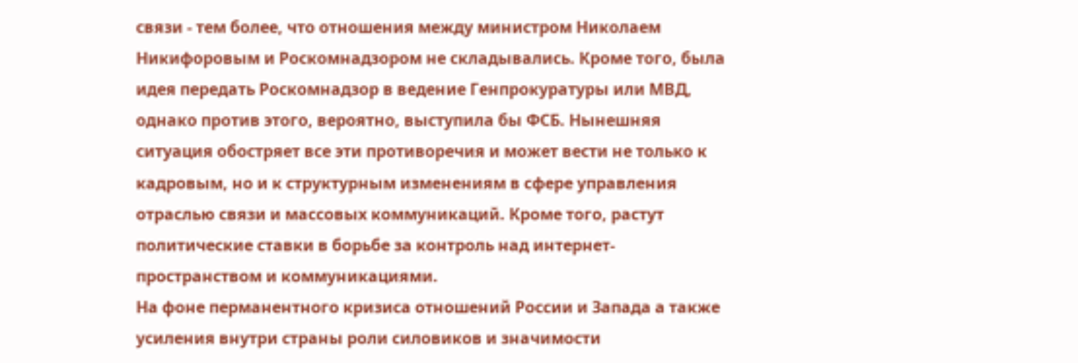связи - тем более, что отношения между министром Николаем Никифоровым и Роскомнадзором не складывались. Кроме того, была идея передать Роскомнадзор в ведение Генпрокуратуры или МВД, однако против этого, вероятно, выступила бы ФСБ. Нынешняя ситуация обостряет все эти противоречия и может вести не только к кадровым, но и к структурным изменениям в сфере управления отраслью связи и массовых коммуникаций. Кроме того, растут политические ставки в борьбе за контроль над интернет-пространством и коммуникациями.
На фоне перманентного кризиса отношений России и Запада а также усиления внутри страны роли силовиков и значимости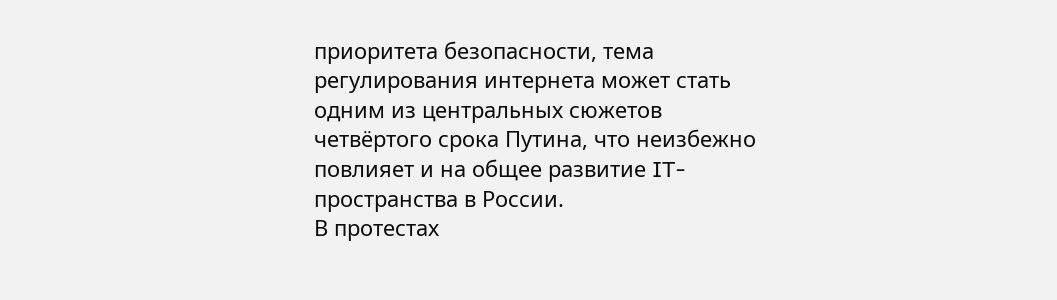приоритета безопасности, тема регулирования интернета может стать одним из центральных сюжетов четвёртого срока Путина, что неизбежно повлияет и на общее развитие IT-пространства в России.
В протестах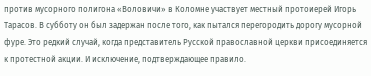против мусорного полигона «Воловичи» в Коломне участвует местный протоиерей Игорь Тарасов. В субботу он был задержан после того, как пытался перегородить дорогу мусорной фуре. Это редкий случай, когда представитель Русской православной церкви присоединяется к протестной акции. И исключение, подтверждающее правило.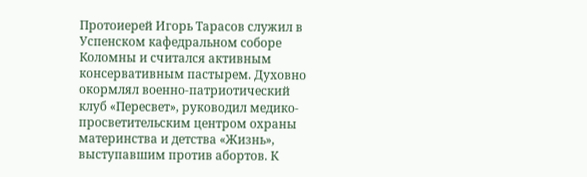Протоиерей Игорь Тарасов служил в Успенском кафедральном соборе Коломны и считался активным консервативным пастырем. Духовно окормлял военно-патриотический клуб «Пересвет», руководил медико-просветительским центром охраны материнства и детства «Жизнь», выступавшим против абортов. К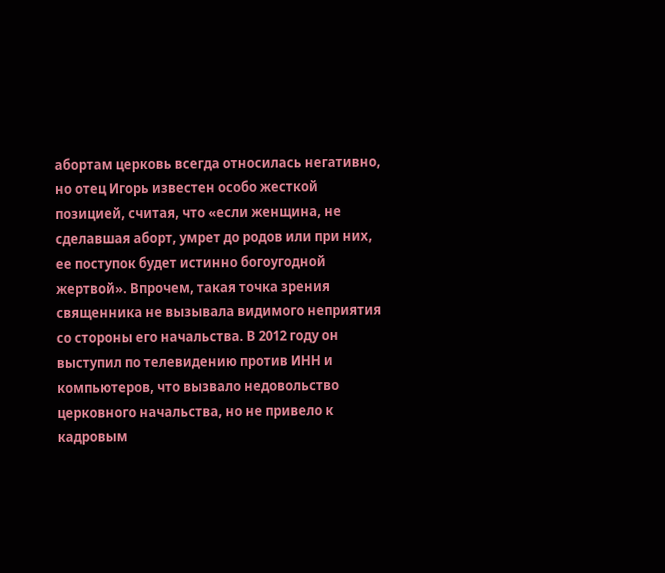абортам церковь всегда относилась негативно, но отец Игорь известен особо жесткой позицией, считая, что «если женщина, не сделавшая аборт, умрет до родов или при них, ее поступок будет истинно богоугодной жертвой». Впрочем, такая точка зрения священника не вызывала видимого неприятия со стороны его начальства. В 2012 году он выступил по телевидению против ИНН и компьютеров, что вызвало недовольство церковного начальства, но не привело к кадровым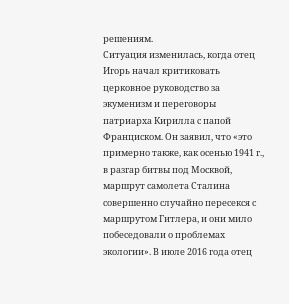решениям.
Ситуация изменилась, когда отец Игорь начал критиковать церковное руководство за экуменизм и переговоры патриарха Кирилла с папой Франциском. Он заявил, что «это примерно также, как осенью 1941 г., в разгар битвы под Москвой, маршрут самолета Сталина совершенно случайно пересекся с маршрутом Гитлера, и они мило побеседовали о проблемах экологии». В июле 2016 года отец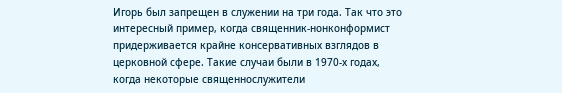Игорь был запрещен в служении на три года. Так что это интересный пример, когда священник-нонконформист придерживается крайне консервативных взглядов в церковной сфере. Такие случаи были в 1970-х годах, когда некоторые священнослужители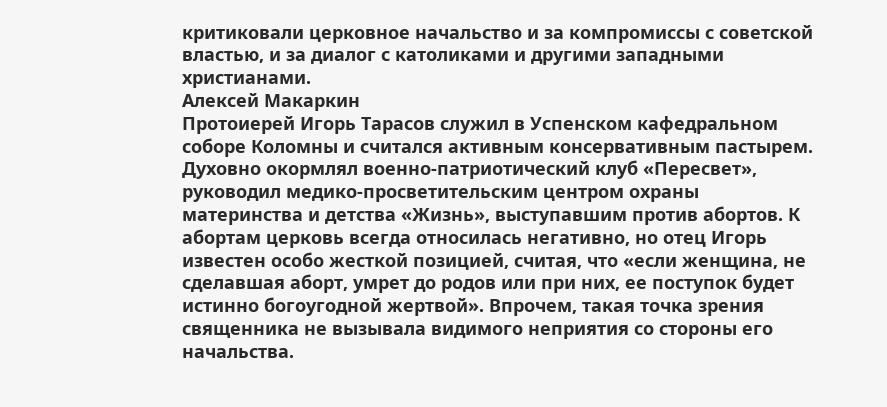критиковали церковное начальство и за компромиссы с советской властью, и за диалог с католиками и другими западными христианами.
Алексей Макаркин
Протоиерей Игорь Тарасов служил в Успенском кафедральном соборе Коломны и считался активным консервативным пастырем. Духовно окормлял военно-патриотический клуб «Пересвет», руководил медико-просветительским центром охраны материнства и детства «Жизнь», выступавшим против абортов. К абортам церковь всегда относилась негативно, но отец Игорь известен особо жесткой позицией, считая, что «если женщина, не сделавшая аборт, умрет до родов или при них, ее поступок будет истинно богоугодной жертвой». Впрочем, такая точка зрения священника не вызывала видимого неприятия со стороны его начальства.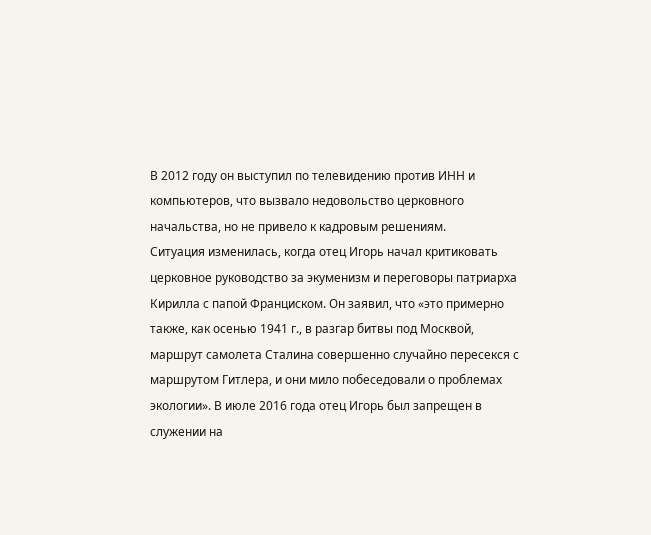В 2012 году он выступил по телевидению против ИНН и компьютеров, что вызвало недовольство церковного начальства, но не привело к кадровым решениям.
Ситуация изменилась, когда отец Игорь начал критиковать церковное руководство за экуменизм и переговоры патриарха Кирилла с папой Франциском. Он заявил, что «это примерно также, как осенью 1941 г., в разгар битвы под Москвой, маршрут самолета Сталина совершенно случайно пересекся с маршрутом Гитлера, и они мило побеседовали о проблемах экологии». В июле 2016 года отец Игорь был запрещен в служении на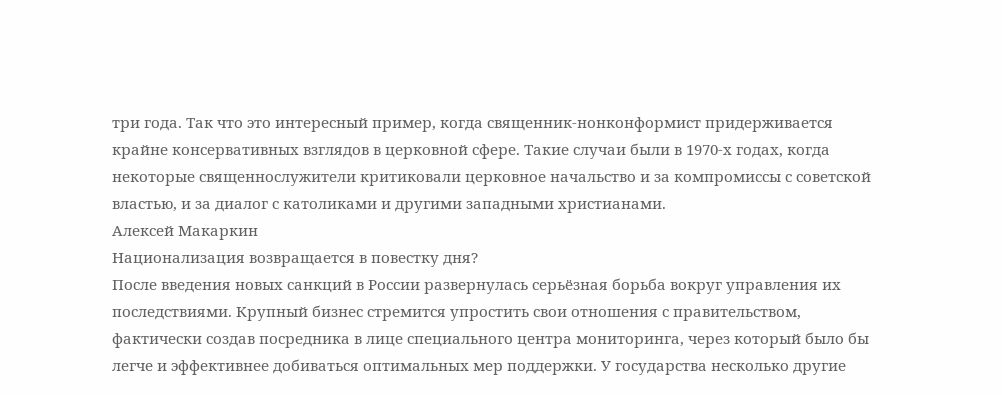три года. Так что это интересный пример, когда священник-нонконформист придерживается крайне консервативных взглядов в церковной сфере. Такие случаи были в 1970-х годах, когда некоторые священнослужители критиковали церковное начальство и за компромиссы с советской властью, и за диалог с католиками и другими западными христианами.
Алексей Макаркин
Национализация возвращается в повестку дня?
После введения новых санкций в России развернулась серьёзная борьба вокруг управления их последствиями. Крупный бизнес стремится упростить свои отношения с правительством, фактически создав посредника в лице специального центра мониторинга, через который было бы легче и эффективнее добиваться оптимальных мер поддержки. У государства несколько другие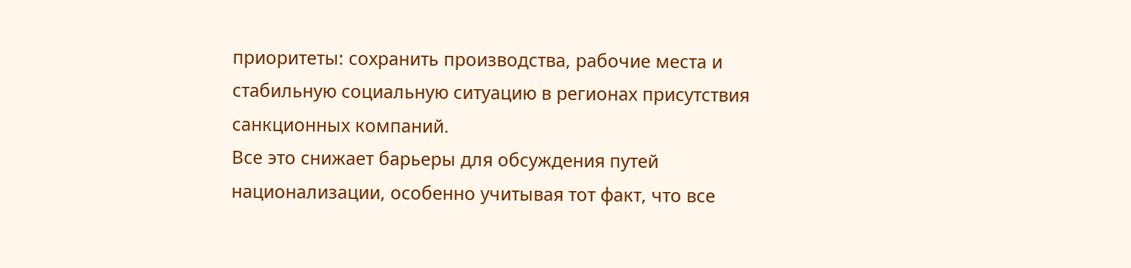приоритеты: сохранить производства, рабочие места и стабильную социальную ситуацию в регионах присутствия санкционных компаний.
Все это снижает барьеры для обсуждения путей национализации, особенно учитывая тот факт, что все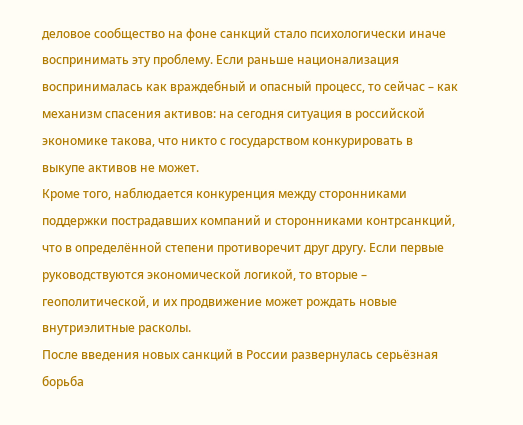деловое сообщество на фоне санкций стало психологически иначе воспринимать эту проблему. Если раньше национализация воспринималась как враждебный и опасный процесс, то сейчас – как механизм спасения активов: на сегодня ситуация в российской экономике такова, что никто с государством конкурировать в выкупе активов не может.
Кроме того, наблюдается конкуренция между сторонниками поддержки пострадавших компаний и сторонниками контрсанкций, что в определённой степени противоречит друг другу. Если первые руководствуются экономической логикой, то вторые – геополитической, и их продвижение может рождать новые внутриэлитные расколы.
После введения новых санкций в России развернулась серьёзная борьба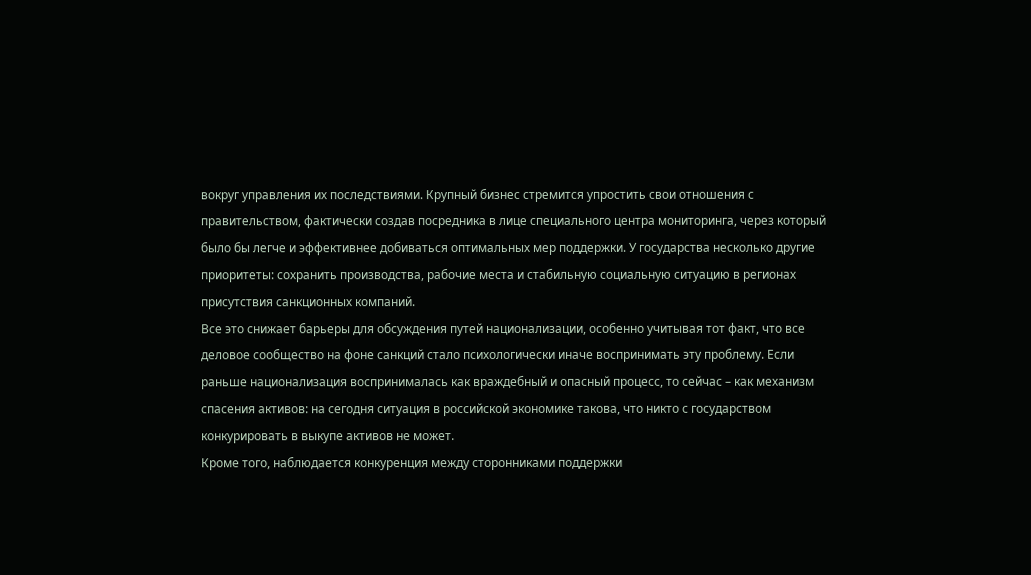вокруг управления их последствиями. Крупный бизнес стремится упростить свои отношения с правительством, фактически создав посредника в лице специального центра мониторинга, через который было бы легче и эффективнее добиваться оптимальных мер поддержки. У государства несколько другие приоритеты: сохранить производства, рабочие места и стабильную социальную ситуацию в регионах присутствия санкционных компаний.
Все это снижает барьеры для обсуждения путей национализации, особенно учитывая тот факт, что все деловое сообщество на фоне санкций стало психологически иначе воспринимать эту проблему. Если раньше национализация воспринималась как враждебный и опасный процесс, то сейчас – как механизм спасения активов: на сегодня ситуация в российской экономике такова, что никто с государством конкурировать в выкупе активов не может.
Кроме того, наблюдается конкуренция между сторонниками поддержки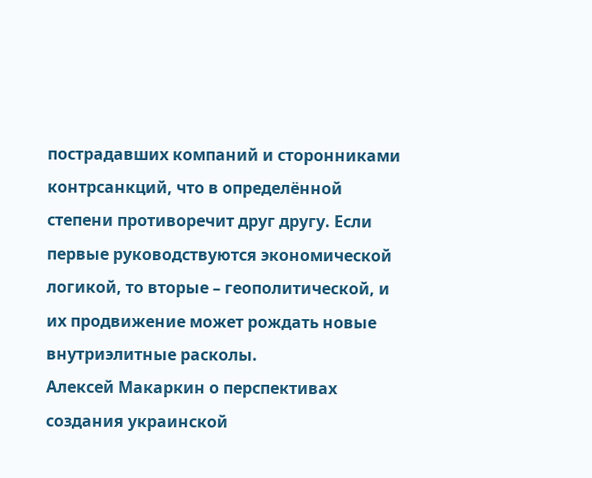пострадавших компаний и сторонниками контрсанкций, что в определённой степени противоречит друг другу. Если первые руководствуются экономической логикой, то вторые – геополитической, и их продвижение может рождать новые внутриэлитные расколы.
Алексей Макаркин о перспективах создания украинской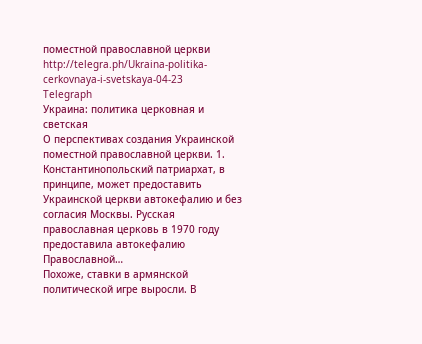поместной православной церкви http://telegra.ph/Ukraina-politika-cerkovnaya-i-svetskaya-04-23
Telegraph
Украина: политика церковная и светская
О перспективах создания Украинской поместной православной церкви. 1. Константинопольский патриархат, в принципе, может предоставить Украинской церкви автокефалию и без согласия Москвы. Русская православная церковь в 1970 году предоставила автокефалию Православной…
Похоже, ставки в армянской политической игре выросли. В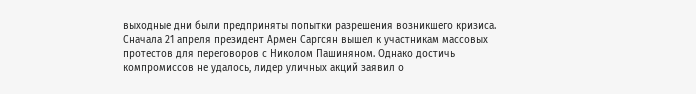выходные дни были предприняты попытки разрешения возникшего кризиса. Сначала 21 апреля президент Армен Саргсян вышел к участникам массовых протестов для переговоров с Николом Пашиняном. Однако достичь компромиссов не удалось, лидер уличных акций заявил о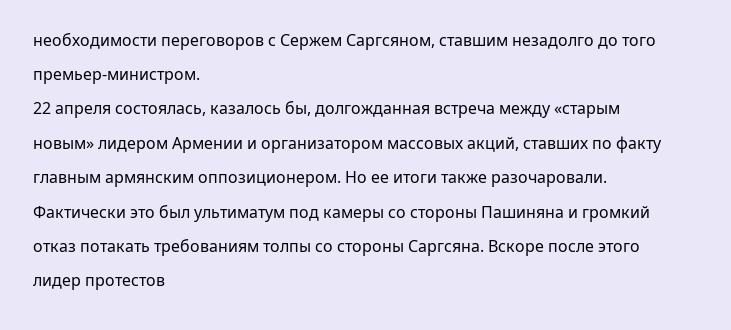необходимости переговоров с Сержем Саргсяном, ставшим незадолго до того премьер-министром.
22 апреля состоялась, казалось бы, долгожданная встреча между «старым новым» лидером Армении и организатором массовых акций, ставших по факту главным армянским оппозиционером. Но ее итоги также разочаровали. Фактически это был ультиматум под камеры со стороны Пашиняна и громкий отказ потакать требованиям толпы со стороны Саргсяна. Вскоре после этого лидер протестов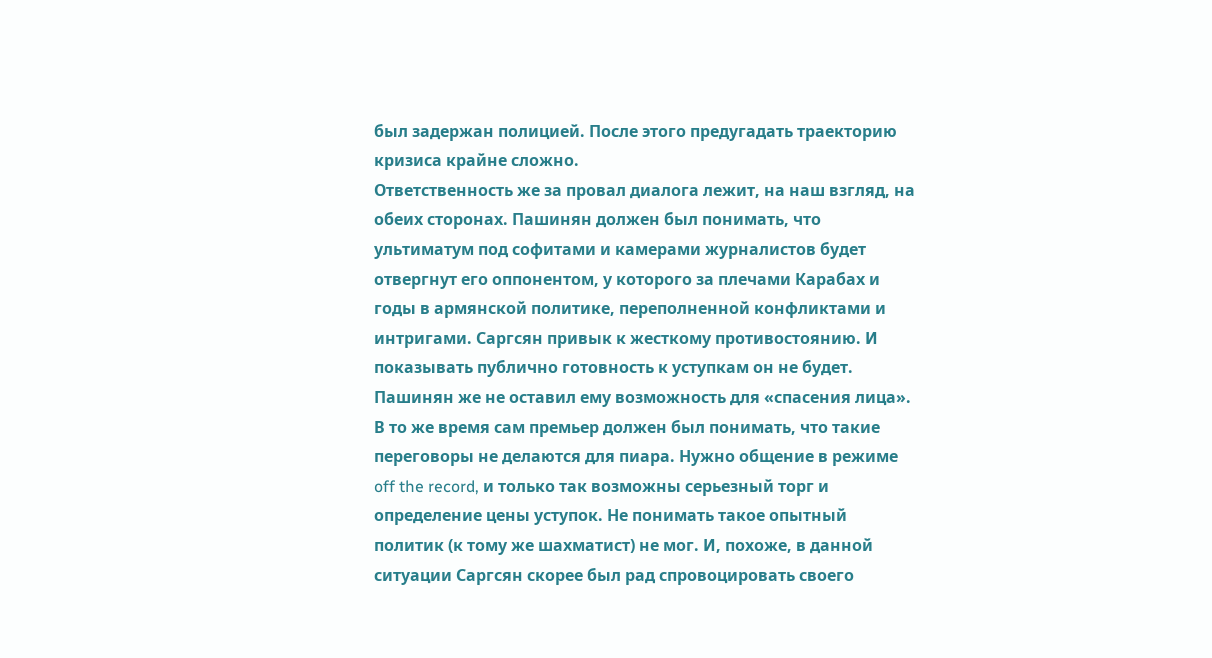был задержан полицией. После этого предугадать траекторию кризиса крайне сложно.
Ответственность же за провал диалога лежит, на наш взгляд, на обеих сторонах. Пашинян должен был понимать, что ультиматум под софитами и камерами журналистов будет отвергнут его оппонентом, у которого за плечами Карабах и годы в армянской политике, переполненной конфликтами и интригами. Саргсян привык к жесткому противостоянию. И показывать публично готовность к уступкам он не будет. Пашинян же не оставил ему возможность для «спасения лица». В то же время сам премьер должен был понимать, что такие переговоры не делаются для пиара. Нужно общение в режиме off the record, и только так возможны серьезный торг и определение цены уступок. Не понимать такое опытный политик (к тому же шахматист) не мог. И, похоже, в данной ситуации Саргсян скорее был рад спровоцировать своего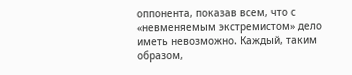оппонента, показав всем, что с «невменяемым экстремистом» дело иметь невозможно. Каждый, таким образом,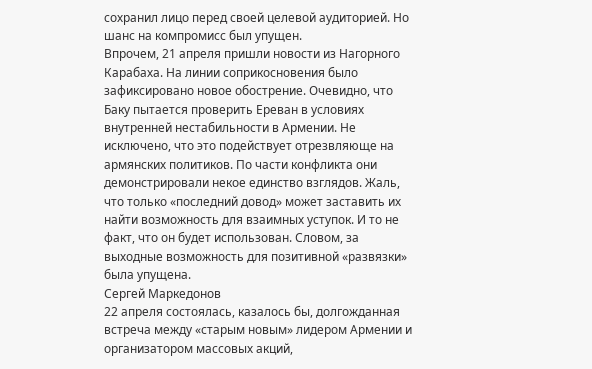сохранил лицо перед своей целевой аудиторией. Но шанс на компромисс был упущен.
Впрочем, 21 апреля пришли новости из Нагорного Карабаха. На линии соприкосновения было зафиксировано новое обострение. Очевидно, что Баку пытается проверить Ереван в условиях внутренней нестабильности в Армении. Не исключено, что это подействует отрезвляюще на армянских политиков. По части конфликта они демонстрировали некое единство взглядов. Жаль, что только «последний довод» может заставить их найти возможность для взаимных уступок. И то не факт, что он будет использован. Словом, за выходные возможность для позитивной «развязки» была упущена.
Сергей Маркедонов
22 апреля состоялась, казалось бы, долгожданная встреча между «старым новым» лидером Армении и организатором массовых акций,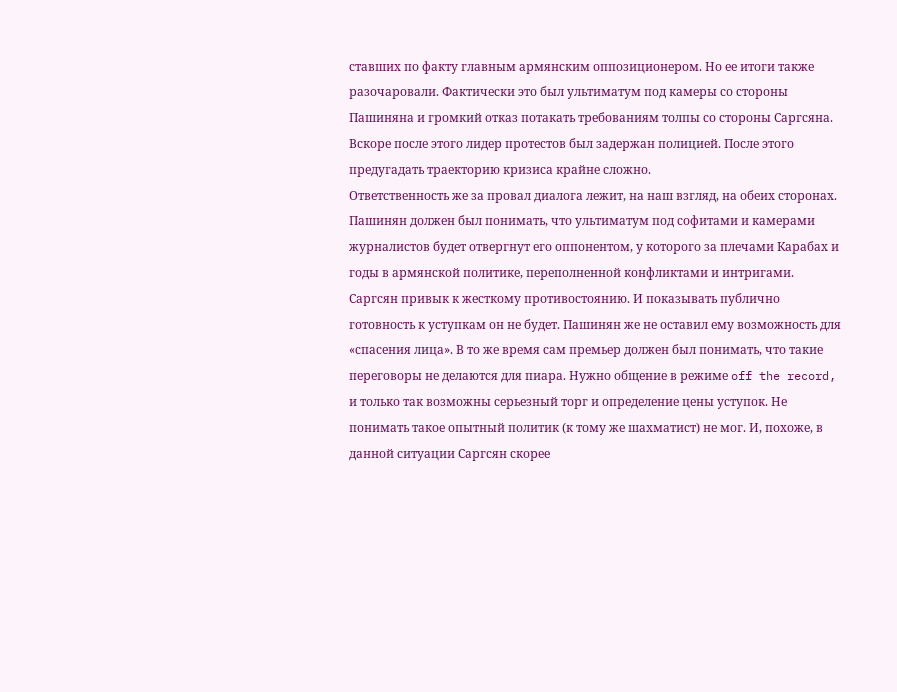ставших по факту главным армянским оппозиционером. Но ее итоги также разочаровали. Фактически это был ультиматум под камеры со стороны Пашиняна и громкий отказ потакать требованиям толпы со стороны Саргсяна. Вскоре после этого лидер протестов был задержан полицией. После этого предугадать траекторию кризиса крайне сложно.
Ответственность же за провал диалога лежит, на наш взгляд, на обеих сторонах. Пашинян должен был понимать, что ультиматум под софитами и камерами журналистов будет отвергнут его оппонентом, у которого за плечами Карабах и годы в армянской политике, переполненной конфликтами и интригами. Саргсян привык к жесткому противостоянию. И показывать публично готовность к уступкам он не будет. Пашинян же не оставил ему возможность для «спасения лица». В то же время сам премьер должен был понимать, что такие переговоры не делаются для пиара. Нужно общение в режиме off the record, и только так возможны серьезный торг и определение цены уступок. Не понимать такое опытный политик (к тому же шахматист) не мог. И, похоже, в данной ситуации Саргсян скорее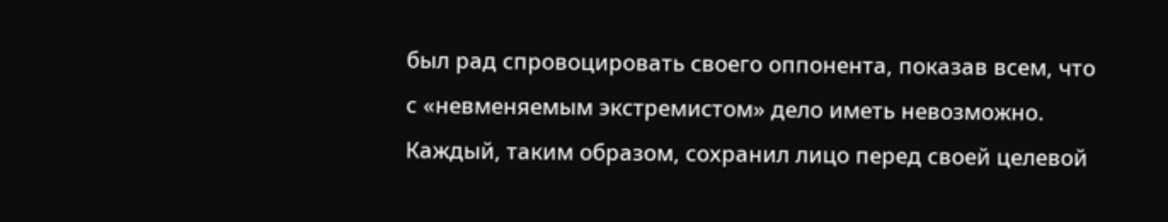был рад спровоцировать своего оппонента, показав всем, что с «невменяемым экстремистом» дело иметь невозможно. Каждый, таким образом, сохранил лицо перед своей целевой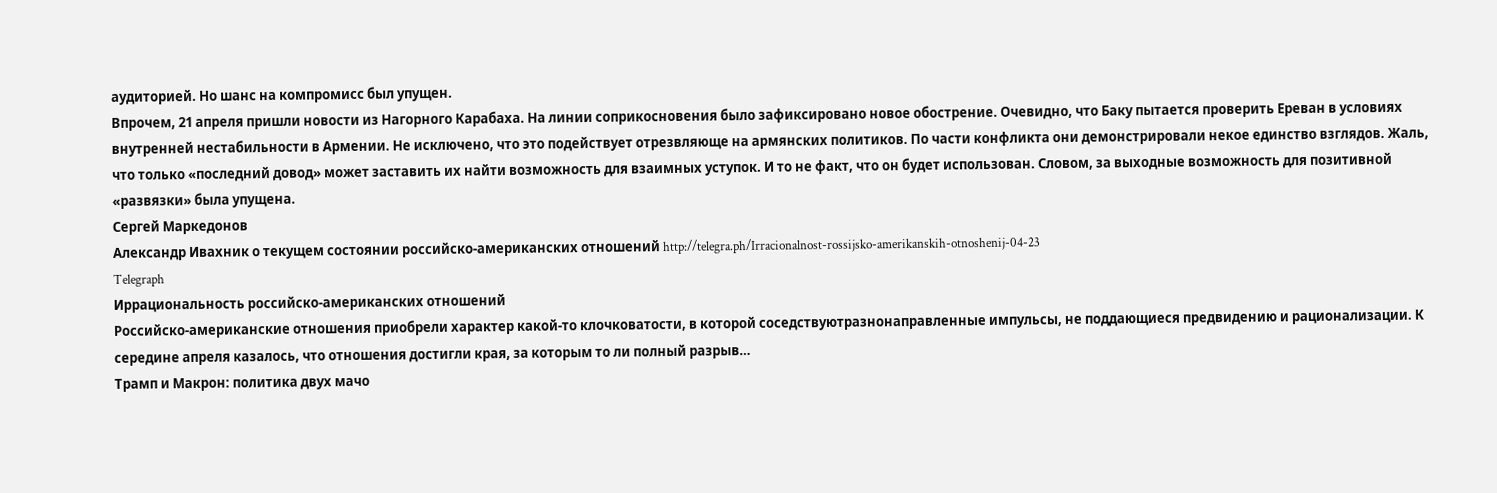аудиторией. Но шанс на компромисс был упущен.
Впрочем, 21 апреля пришли новости из Нагорного Карабаха. На линии соприкосновения было зафиксировано новое обострение. Очевидно, что Баку пытается проверить Ереван в условиях внутренней нестабильности в Армении. Не исключено, что это подействует отрезвляюще на армянских политиков. По части конфликта они демонстрировали некое единство взглядов. Жаль, что только «последний довод» может заставить их найти возможность для взаимных уступок. И то не факт, что он будет использован. Словом, за выходные возможность для позитивной «развязки» была упущена.
Сергей Маркедонов
Александр Ивахник о текущем состоянии российско-американских отношений http://telegra.ph/Irracionalnost-rossijsko-amerikanskih-otnoshenij-04-23
Telegraph
Иррациональность российско-американских отношений
Российско-американские отношения приобрели характер какой-то клочковатости, в которой соседствуютразнонаправленные импульсы, не поддающиеся предвидению и рационализации. К середине апреля казалось, что отношения достигли края, за которым то ли полный разрыв…
Трамп и Макрон: политика двух мачо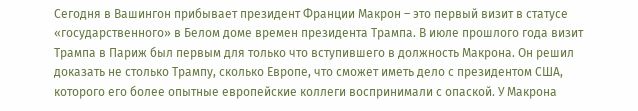Сегодня в Вашингон прибывает президент Франции Макрон – это первый визит в статусе «государственного» в Белом доме времен президента Трампа. В июле прошлого года визит Трампа в Париж был первым для только что вступившего в должность Макрона. Он решил доказать не столько Трампу, сколько Европе, что сможет иметь дело с президентом США, которого его более опытные европейские коллеги воспринимали с опаской. У Макрона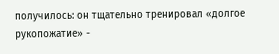получилось: он тщательно тренировал «долгое рукопожатие» -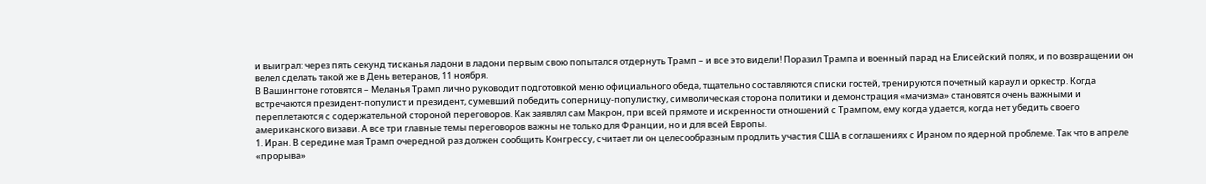и выиграл: через пять секунд тисканья ладони в ладони первым свою попытался отдернуть Трамп – и все это видели! Поразил Трампа и военный парад на Елисейский полях, и по возвращении он велел сделать такой же в День ветеранов, 11 ноября.
В Вашингтоне готовятся – Меланья Трамп лично руководит подготовкой меню официального обеда, тщательно составляются списки гостей, тренируются почетный караул и оркестр. Когда встречаются президент-популист и президент, сумевший победить соперницу-популистку, символическая сторона политики и демонстрация «мачизма» становятся очень важными и переплетаются с содержательной стороной переговоров. Как заявлял сам Макрон, при всей прямоте и искренности отношений с Трампом, ему когда удается, когда нет убедить своего американского визави. А все три главные темы переговоров важны не только для Франции, но и для всей Европы.
1. Иран. В середине мая Трамп очередной раз должен сообщить Конгрессу, считает ли он целесообразным продлить участия США в соглашениях с Ираном по ядерной проблеме. Так что в апреле «прорыва»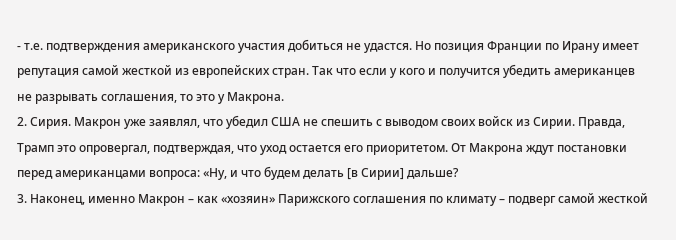- т.е. подтверждения американского участия добиться не удастся. Но позиция Франции по Ирану имеет репутация самой жесткой из европейских стран. Так что если у кого и получится убедить американцев не разрывать соглашения, то это у Макрона.
2. Сирия. Макрон уже заявлял, что убедил США не спешить с выводом своих войск из Сирии. Правда, Трамп это опровергал, подтверждая, что уход остается его приоритетом. От Макрона ждут постановки перед американцами вопроса: «Ну, и что будем делать [в Сирии] дальше?
3. Наконец, именно Макрон – как «хозяин» Парижского соглашения по климату – подверг самой жесткой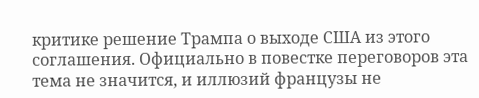критике решение Трампа о выходе США из этого соглашения. Официально в повестке переговоров эта тема не значится, и иллюзий французы не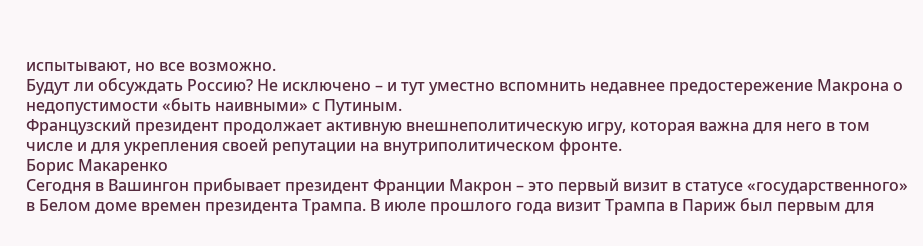испытывают, но все возможно.
Будут ли обсуждать Россию? Не исключено – и тут уместно вспомнить недавнее предостережение Макрона о недопустимости «быть наивными» с Путиным.
Французский президент продолжает активную внешнеполитическую игру, которая важна для него в том числе и для укрепления своей репутации на внутриполитическом фронте.
Борис Макаренко
Сегодня в Вашингон прибывает президент Франции Макрон – это первый визит в статусе «государственного» в Белом доме времен президента Трампа. В июле прошлого года визит Трампа в Париж был первым для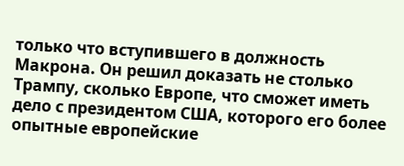только что вступившего в должность Макрона. Он решил доказать не столько Трампу, сколько Европе, что сможет иметь дело с президентом США, которого его более опытные европейские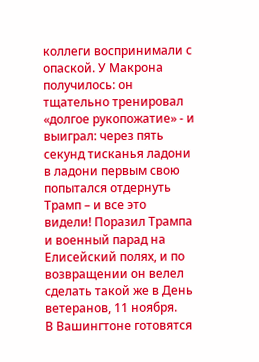коллеги воспринимали с опаской. У Макрона получилось: он тщательно тренировал «долгое рукопожатие» - и выиграл: через пять секунд тисканья ладони в ладони первым свою попытался отдернуть Трамп – и все это видели! Поразил Трампа и военный парад на Елисейский полях, и по возвращении он велел сделать такой же в День ветеранов, 11 ноября.
В Вашингтоне готовятся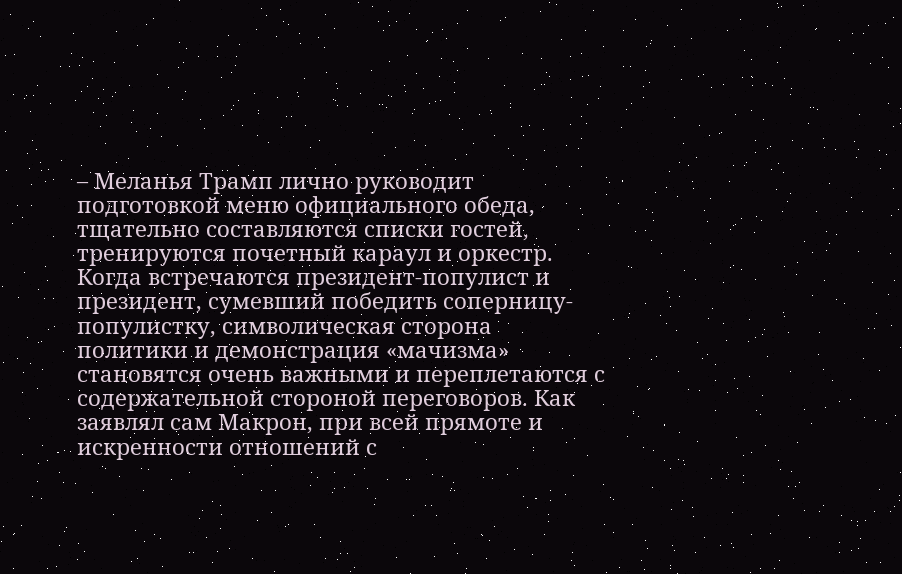– Меланья Трамп лично руководит подготовкой меню официального обеда, тщательно составляются списки гостей, тренируются почетный караул и оркестр. Когда встречаются президент-популист и президент, сумевший победить соперницу-популистку, символическая сторона политики и демонстрация «мачизма» становятся очень важными и переплетаются с содержательной стороной переговоров. Как заявлял сам Макрон, при всей прямоте и искренности отношений с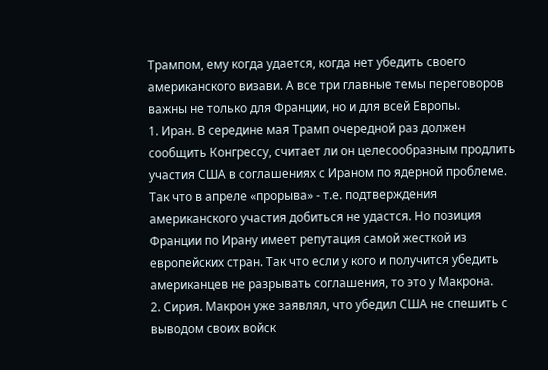Трампом, ему когда удается, когда нет убедить своего американского визави. А все три главные темы переговоров важны не только для Франции, но и для всей Европы.
1. Иран. В середине мая Трамп очередной раз должен сообщить Конгрессу, считает ли он целесообразным продлить участия США в соглашениях с Ираном по ядерной проблеме. Так что в апреле «прорыва» - т.е. подтверждения американского участия добиться не удастся. Но позиция Франции по Ирану имеет репутация самой жесткой из европейских стран. Так что если у кого и получится убедить американцев не разрывать соглашения, то это у Макрона.
2. Сирия. Макрон уже заявлял, что убедил США не спешить с выводом своих войск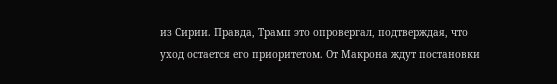из Сирии. Правда, Трамп это опровергал, подтверждая, что уход остается его приоритетом. От Макрона ждут постановки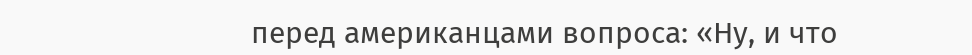перед американцами вопроса: «Ну, и что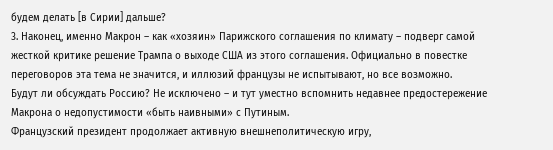будем делать [в Сирии] дальше?
3. Наконец, именно Макрон – как «хозяин» Парижского соглашения по климату – подверг самой жесткой критике решение Трампа о выходе США из этого соглашения. Официально в повестке переговоров эта тема не значится, и иллюзий французы не испытывают, но все возможно.
Будут ли обсуждать Россию? Не исключено – и тут уместно вспомнить недавнее предостережение Макрона о недопустимости «быть наивными» с Путиным.
Французский президент продолжает активную внешнеполитическую игру,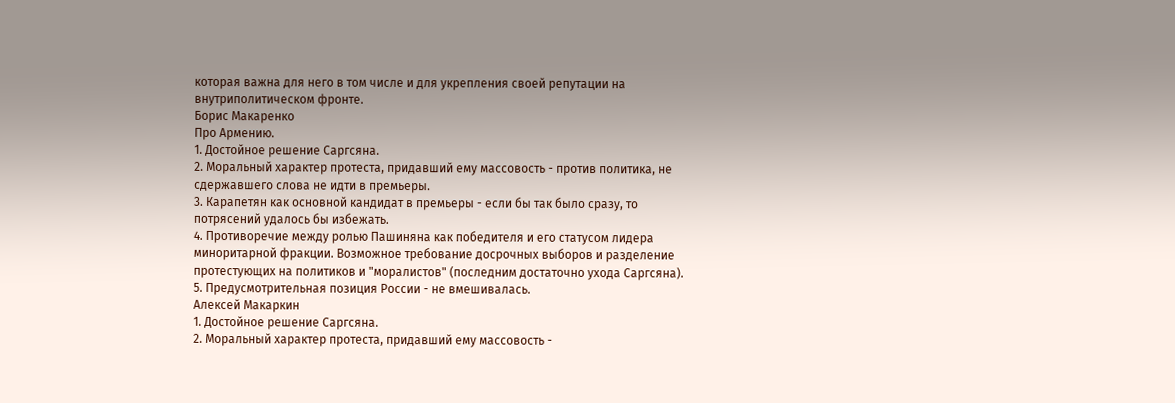которая важна для него в том числе и для укрепления своей репутации на внутриполитическом фронте.
Борис Макаренко
Про Армению.
1. Достойное решение Саргсяна.
2. Моральный характер протеста, придавший ему массовость - против политика, не сдержавшего слова не идти в премьеры.
3. Карапетян как основной кандидат в премьеры - если бы так было сразу, то потрясений удалось бы избежать.
4. Противоречие между ролью Пашиняна как победителя и его статусом лидера миноритарной фракции. Возможное требование досрочных выборов и разделение протестующих на политиков и "моралистов" (последним достаточно ухода Саргсяна).
5. Предусмотрительная позиция России - не вмешивалась.
Алексей Макаркин
1. Достойное решение Саргсяна.
2. Моральный характер протеста, придавший ему массовость -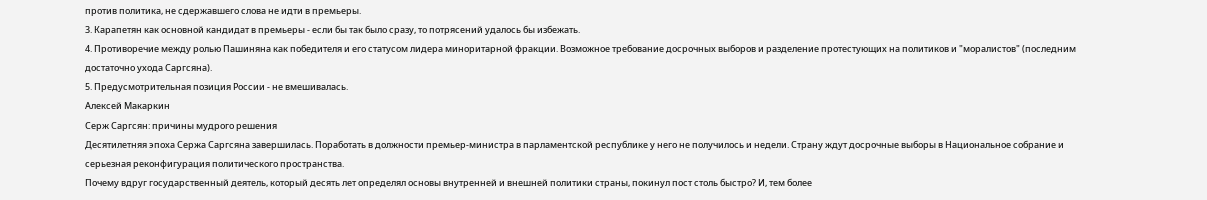против политика, не сдержавшего слова не идти в премьеры.
3. Карапетян как основной кандидат в премьеры - если бы так было сразу, то потрясений удалось бы избежать.
4. Противоречие между ролью Пашиняна как победителя и его статусом лидера миноритарной фракции. Возможное требование досрочных выборов и разделение протестующих на политиков и "моралистов" (последним достаточно ухода Саргсяна).
5. Предусмотрительная позиция России - не вмешивалась.
Алексей Макаркин
Серж Саргсян: причины мудрого решения
Десятилетняя эпоха Сержа Саргсяна завершилась. Поработать в должности премьер-министра в парламентской республике у него не получилось и недели. Страну ждут досрочные выборы в Национальное собрание и серьезная реконфигурация политического пространства.
Почему вдруг государственный деятель, который десять лет определял основы внутренней и внешней политики страны, покинул пост столь быстро? И, тем более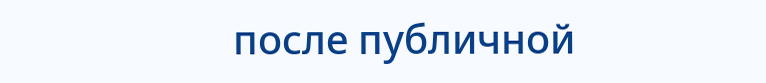после публичной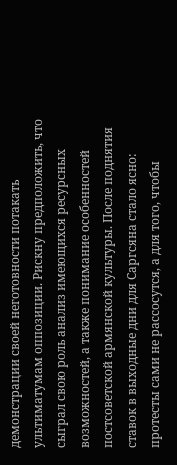демонстрации своей неготовности потакать ультиматумам оппозиции. Рискну предположить, что сыграл свою роль анализ имеющихся ресурсных возможностей, а также понимание особенностей постсоветской армянской культуры. После поднятия ставок в выходные дни для Саргсяна стало ясно: протесты сами не рассосутся, а для того, чтобы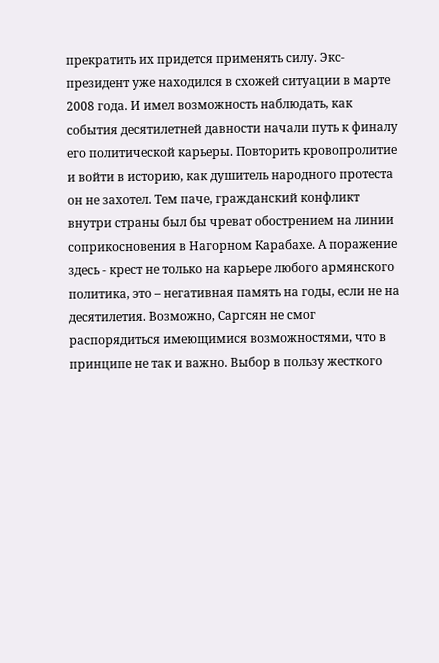прекратить их придется применять силу. Экс-президент уже находился в схожей ситуации в марте 2008 года. И имел возможность наблюдать, как события десятилетней давности начали путь к финалу его политической карьеры. Повторить кровопролитие и войти в историю, как душитель народного протеста он не захотел. Тем паче, гражданский конфликт внутри страны был бы чреват обострением на линии соприкосновения в Нагорном Карабахе. А поражение здесь - крест не только на карьере любого армянского политика, это – негативная память на годы, если не на десятилетия. Возможно, Саргсян не смог распорядиться имеющимися возможностями, что в принципе не так и важно. Выбор в пользу жесткого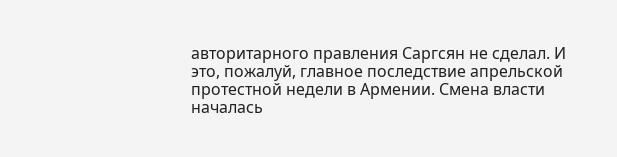авторитарного правления Саргсян не сделал. И это, пожалуй, главное последствие апрельской протестной недели в Армении. Смена власти началась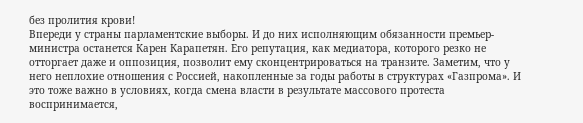без пролития крови!
Впереди у страны парламентские выборы. И до них исполняющим обязанности премьер-министра останется Карен Карапетян. Его репутация, как медиатора, которого резко не отторгает даже и оппозиция, позволит ему сконцентрироваться на транзите. Заметим, что у него неплохие отношения с Россией, накопленные за годы работы в структурах «Газпрома». И это тоже важно в условиях, когда смена власти в результате массового протеста воспринимается,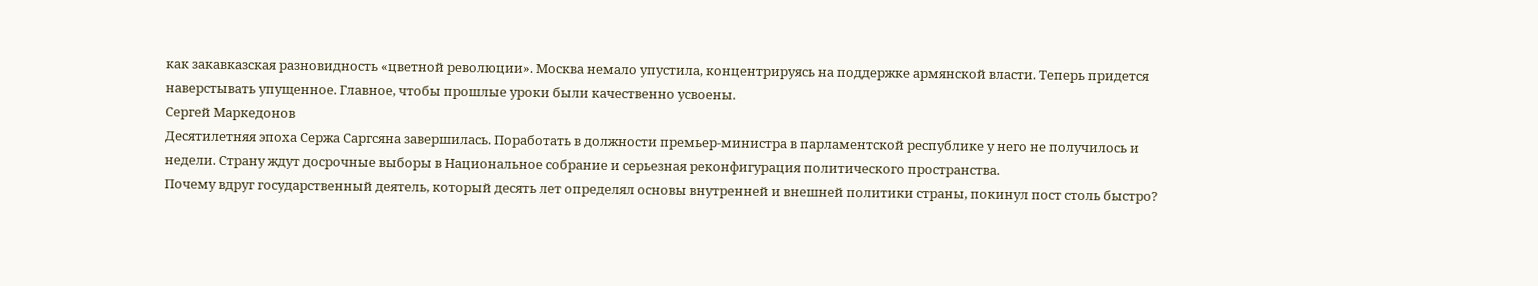как закавказская разновидность «цветной революции». Москва немало упустила, концентрируясь на поддержке армянской власти. Теперь придется наверстывать упущенное. Главное, чтобы прошлые уроки были качественно усвоены.
Сергей Маркедонов
Десятилетняя эпоха Сержа Саргсяна завершилась. Поработать в должности премьер-министра в парламентской республике у него не получилось и недели. Страну ждут досрочные выборы в Национальное собрание и серьезная реконфигурация политического пространства.
Почему вдруг государственный деятель, который десять лет определял основы внутренней и внешней политики страны, покинул пост столь быстро?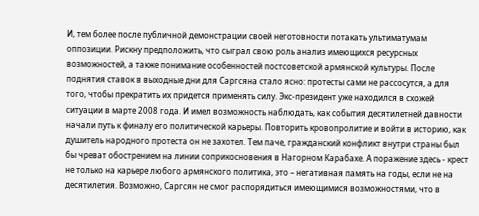И, тем более после публичной демонстрации своей неготовности потакать ультиматумам оппозиции. Рискну предположить, что сыграл свою роль анализ имеющихся ресурсных возможностей, а также понимание особенностей постсоветской армянской культуры. После поднятия ставок в выходные дни для Саргсяна стало ясно: протесты сами не рассосутся, а для того, чтобы прекратить их придется применять силу. Экс-президент уже находился в схожей ситуации в марте 2008 года. И имел возможность наблюдать, как события десятилетней давности начали путь к финалу его политической карьеры. Повторить кровопролитие и войти в историю, как душитель народного протеста он не захотел. Тем паче, гражданский конфликт внутри страны был бы чреват обострением на линии соприкосновения в Нагорном Карабахе. А поражение здесь - крест не только на карьере любого армянского политика, это – негативная память на годы, если не на десятилетия. Возможно, Саргсян не смог распорядиться имеющимися возможностями, что в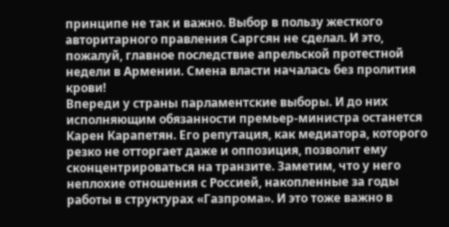принципе не так и важно. Выбор в пользу жесткого авторитарного правления Саргсян не сделал. И это, пожалуй, главное последствие апрельской протестной недели в Армении. Смена власти началась без пролития крови!
Впереди у страны парламентские выборы. И до них исполняющим обязанности премьер-министра останется Карен Карапетян. Его репутация, как медиатора, которого резко не отторгает даже и оппозиция, позволит ему сконцентрироваться на транзите. Заметим, что у него неплохие отношения с Россией, накопленные за годы работы в структурах «Газпрома». И это тоже важно в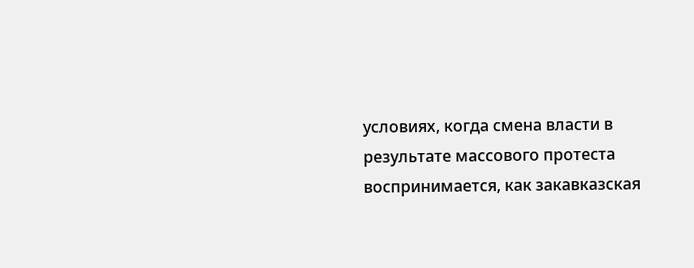условиях, когда смена власти в результате массового протеста воспринимается, как закавказская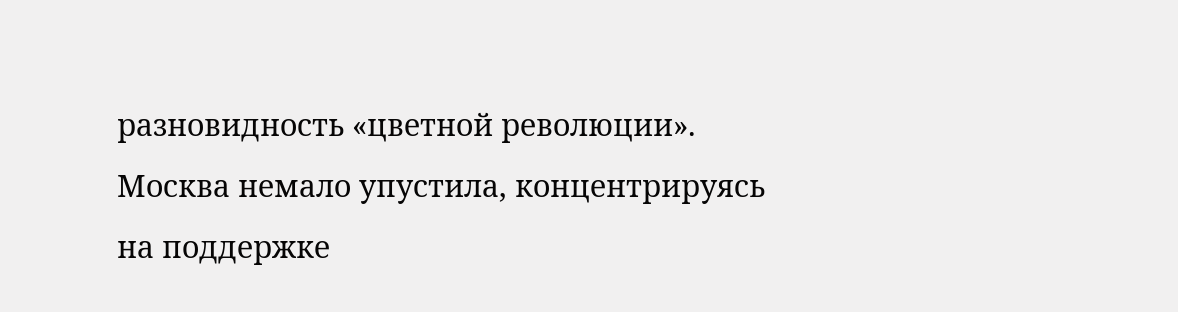разновидность «цветной революции». Москва немало упустила, концентрируясь на поддержке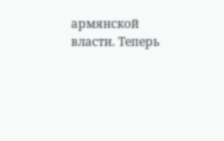армянской власти. Теперь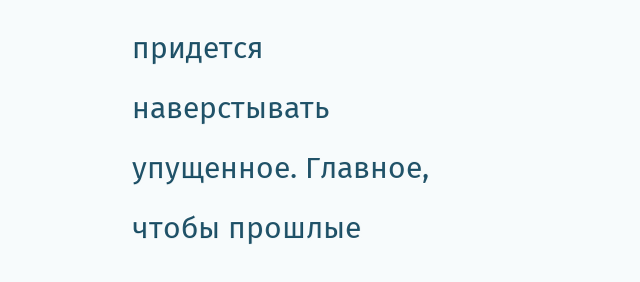придется наверстывать упущенное. Главное, чтобы прошлые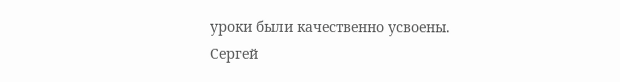уроки были качественно усвоены.
Сергей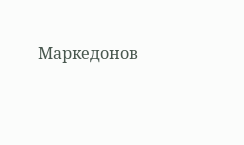Маркедонов